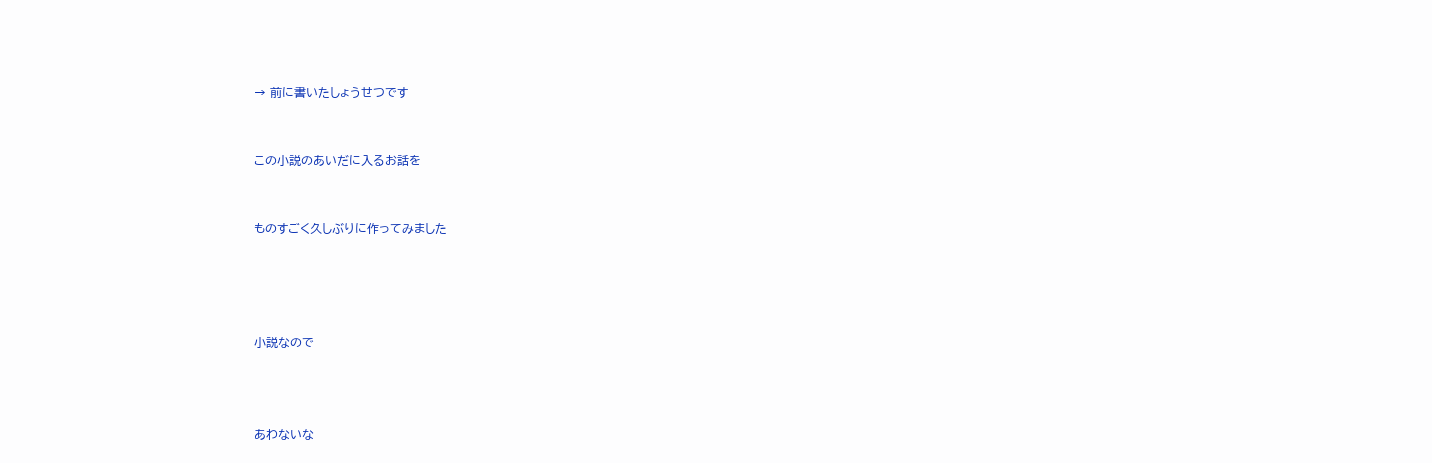→ 前に書いたしょうせつです


この小説のあいだに入るお話を


ものすごく久しぶりに作ってみました




小説なので



あわないな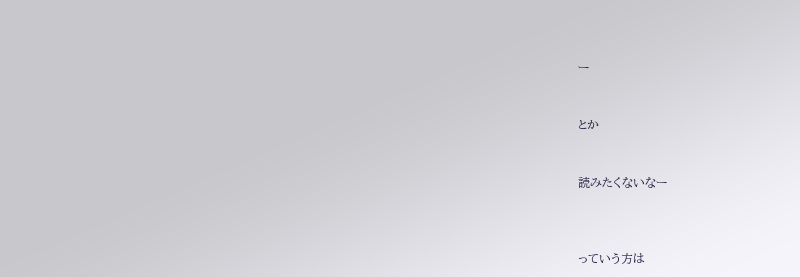ー


とか


読みたくないなー



っていう方は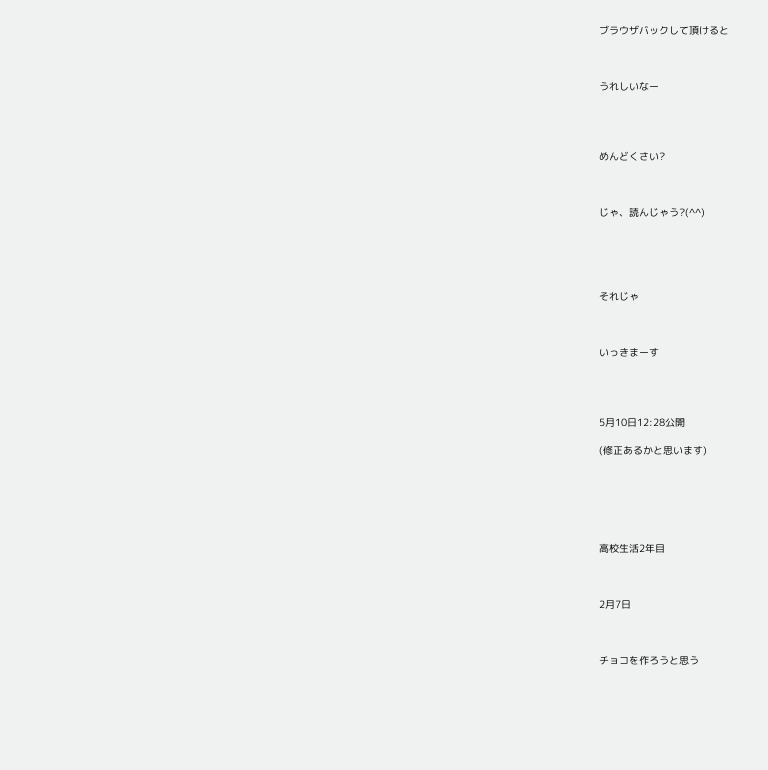ブラウザバックして頂けると



うれしいなー




めんどくさい?



じゃ、読んじゃう?(^^)





それじゃ



いっきまーす




5月10日12:28公開

(修正あるかと思います)






高校生活2年目



2月7日



チョコを作ろうと思う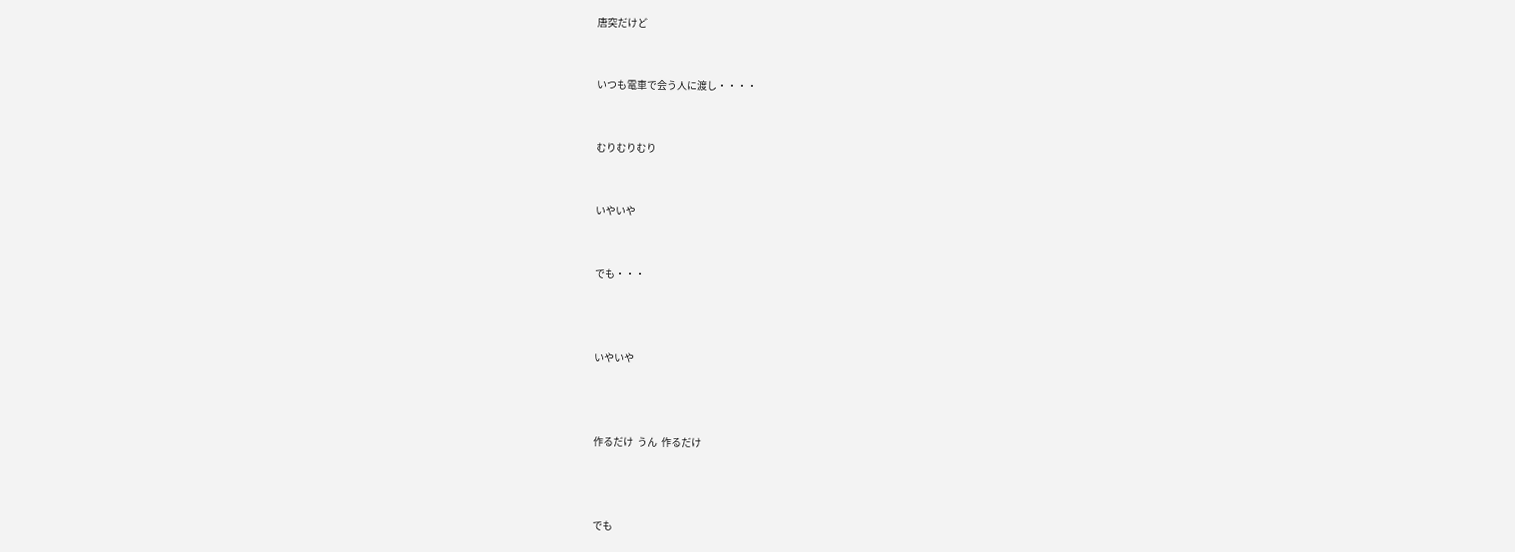唐突だけど


いつも電車で会う人に渡し・・・・


むりむりむり


いやいや


でも・・・



いやいや



作るだけ  うん  作るだけ



でも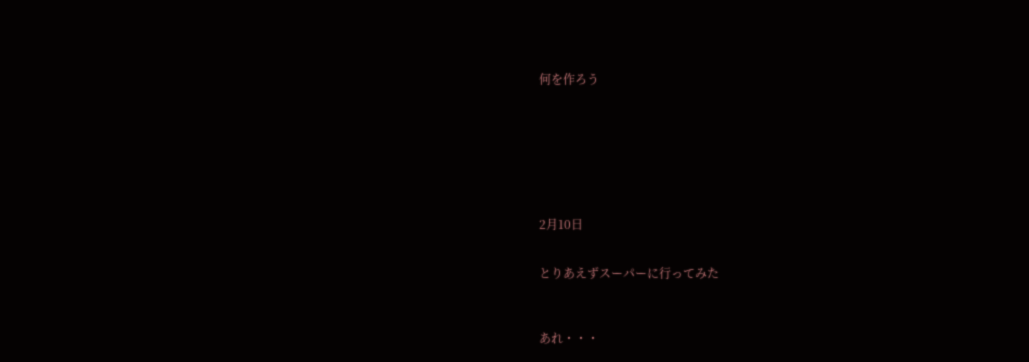何を作ろう








2月10日


とりあえずスーパーに行ってみた



あれ・・・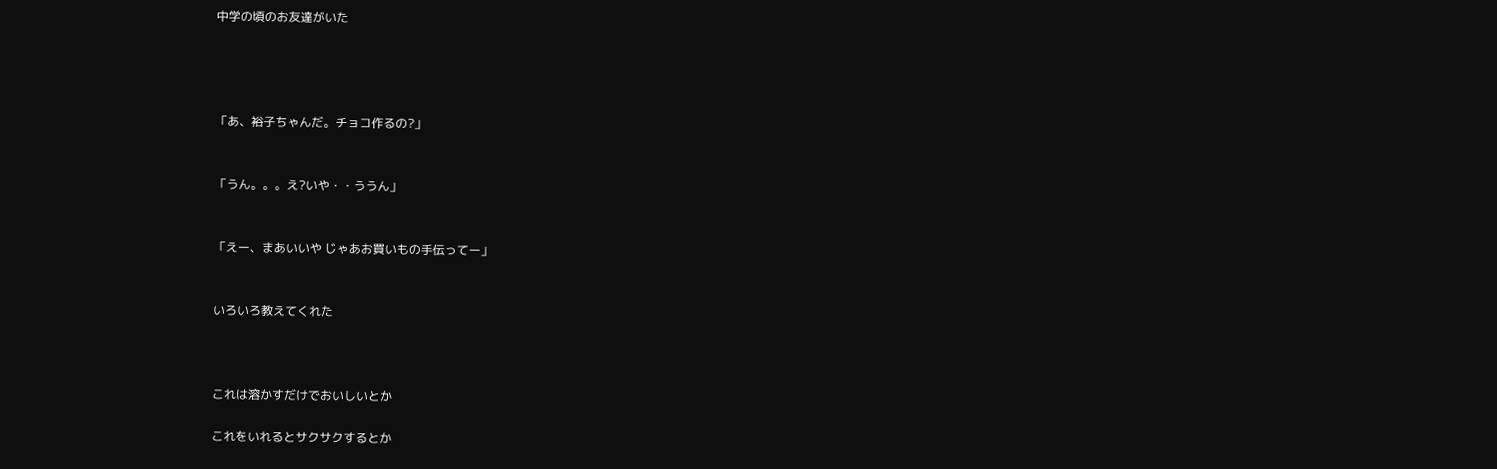中学の頃のお友達がいた




「あ、裕子ちゃんだ。チョコ作るの?」


「うん。。。え?いや・・ううん」


「えー、まあいいや じゃあお買いもの手伝ってー」


いろいろ教えてくれた



これは溶かすだけでおいしいとか

これをいれるとサクサクするとか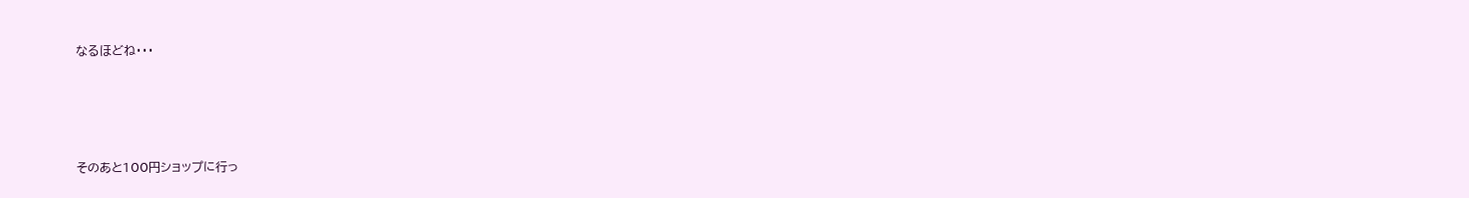なるほどね・・・




そのあと100円ショップに行っ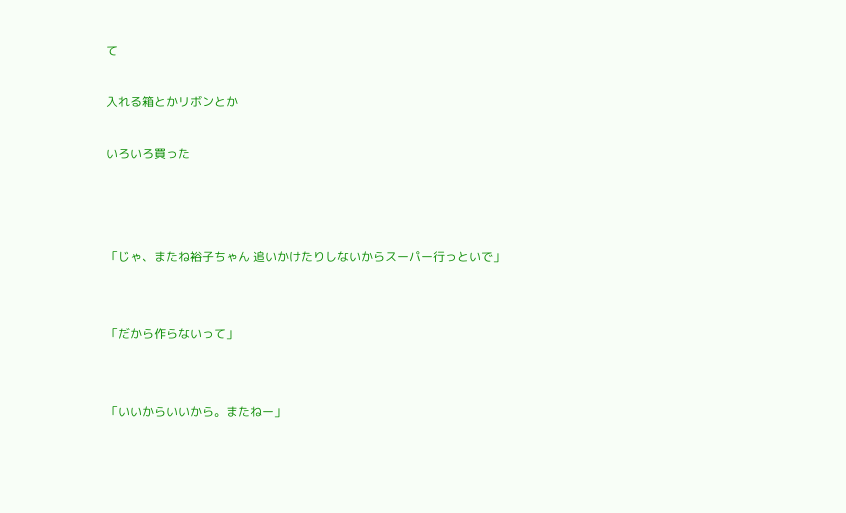て

入れる箱とかリボンとか

いろいろ買った



「じゃ、またね裕子ちゃん 追いかけたりしないからスーパー行っといで」


「だから作らないって」


「いいからいいから。またねー」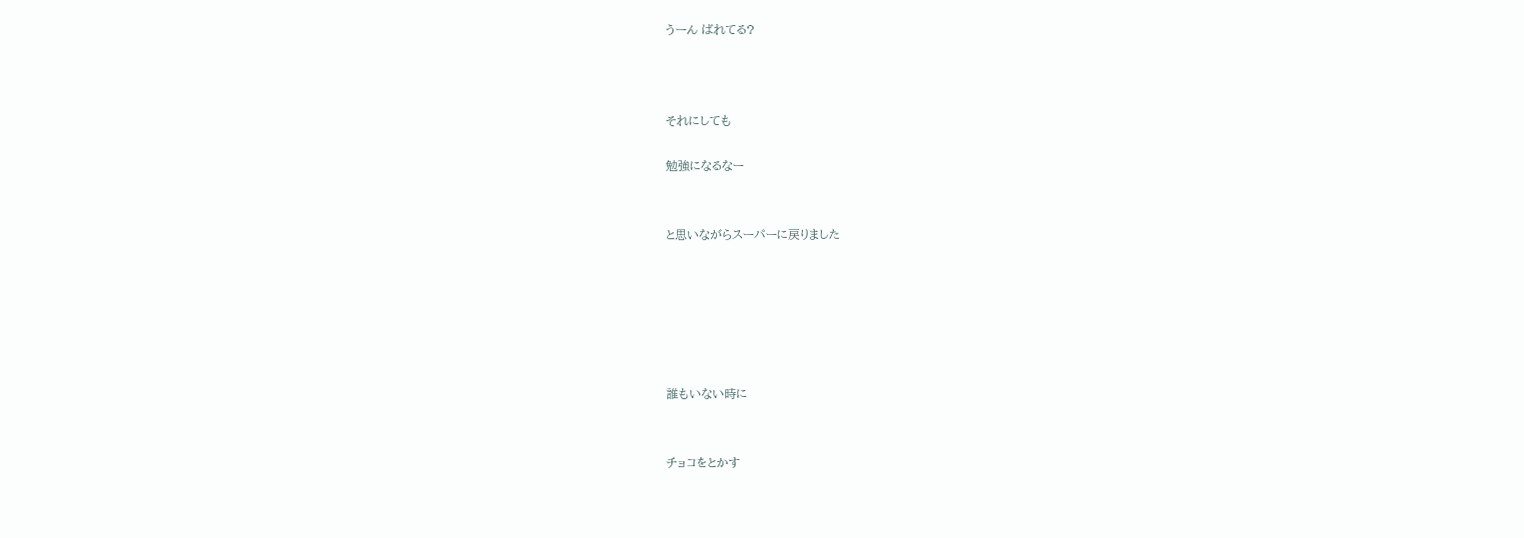うーん ばれてる?



それにしても

勉強になるなー


と思いながらスーパーに戻りました






誰もいない時に


チョコをとかす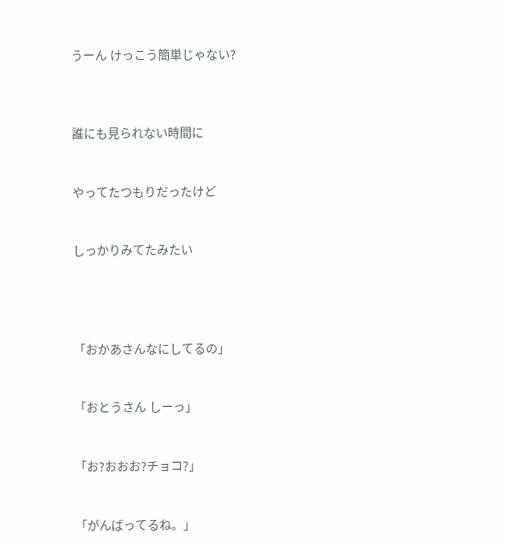うーん けっこう簡単じゃない?



誰にも見られない時間に


やってたつもりだったけど


しっかりみてたみたい




「おかあさんなにしてるの」


「おとうさん しーっ」


「お?おおお?チョコ?」


「がんばってるね。」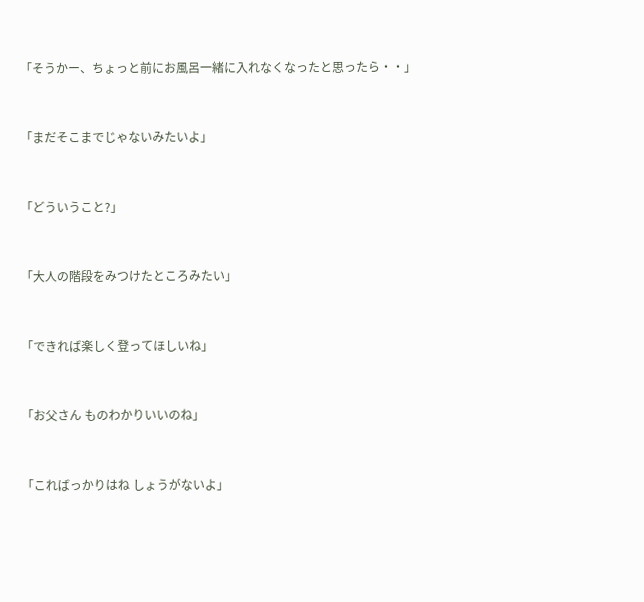「そうかー、ちょっと前にお風呂一緒に入れなくなったと思ったら・・」


「まだそこまでじゃないみたいよ」


「どういうこと?」


「大人の階段をみつけたところみたい」


「できれば楽しく登ってほしいね」


「お父さん ものわかりいいのね」


「こればっかりはね しょうがないよ」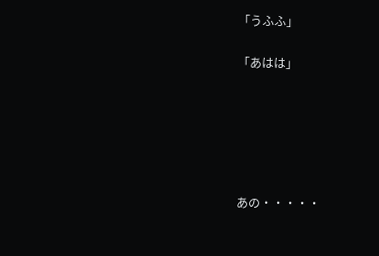「うふふ」


「あはは」









あの・・・・・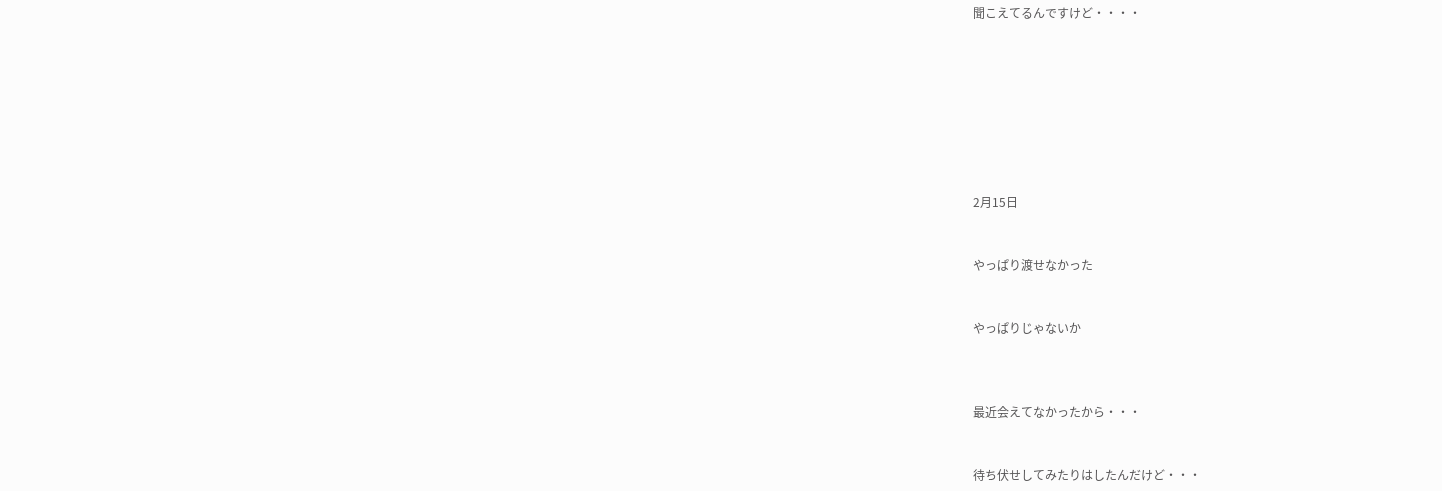聞こえてるんですけど・・・・








2月15日


やっぱり渡せなかった


やっぱりじゃないか



最近会えてなかったから・・・


待ち伏せしてみたりはしたんだけど・・・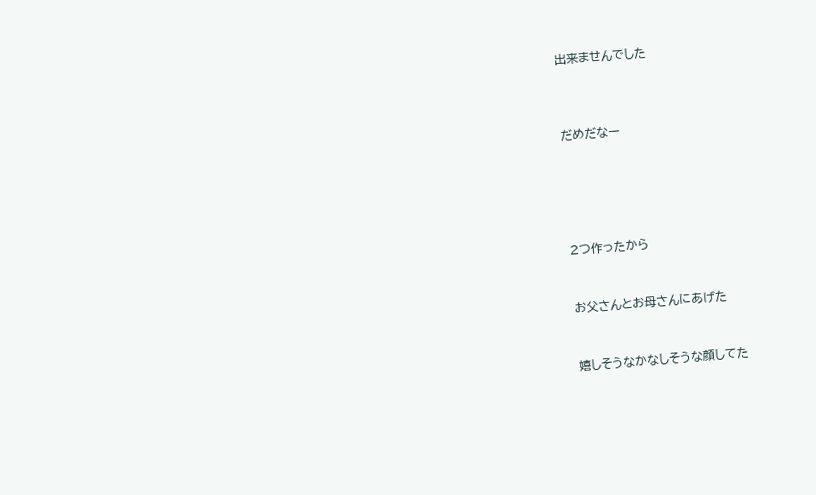出来ませんでした



だめだなー





2つ作ったから


お父さんとお母さんにあげた


嬉しそうなかなしそうな顔してた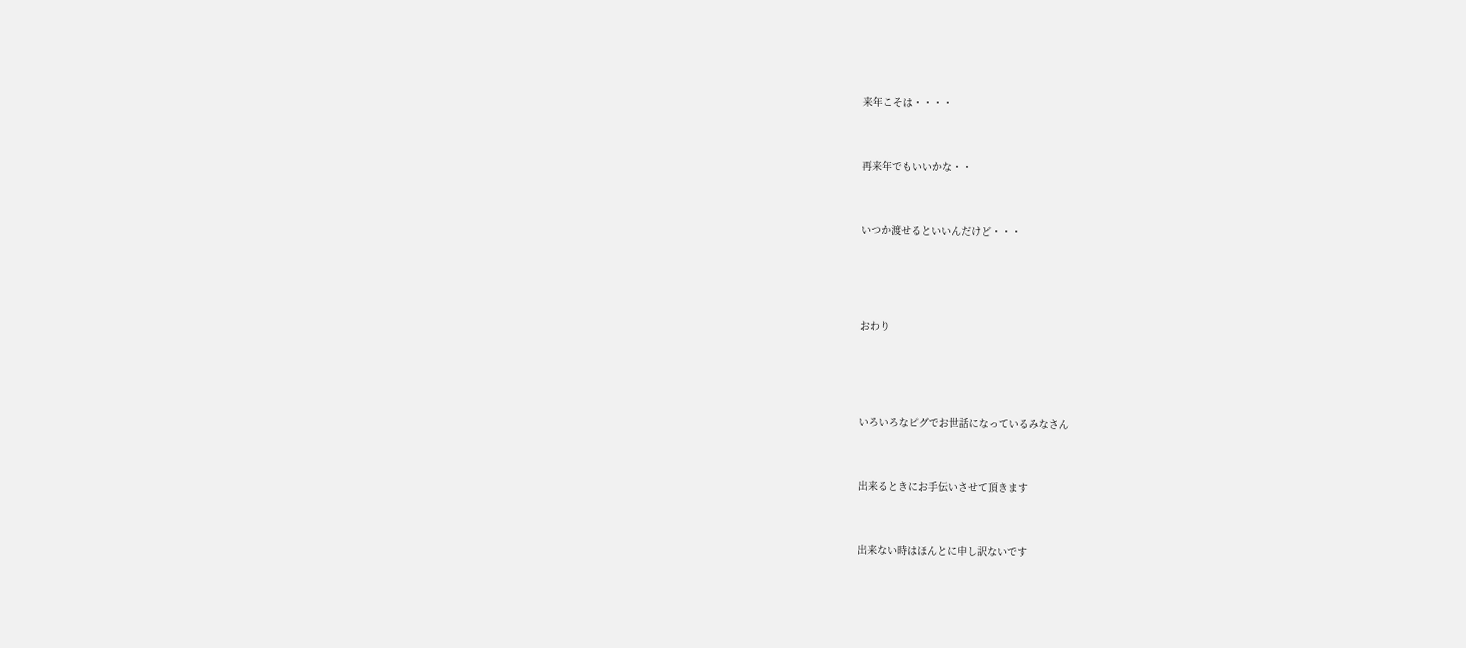来年こそは・・・・



再来年でもいいかな・・



いつか渡せるといいんだけど・・・





おわり





いろいろなピグでお世話になっているみなさん



出来るときにお手伝いさせて頂きます



出来ない時はほんとに申し訳ないです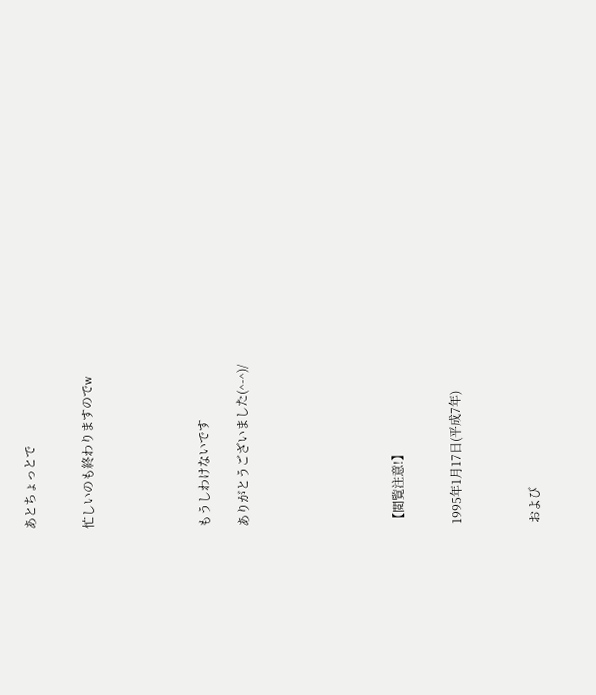あとちょっとで


忙しいのも終わりますのでw





もうしわけないです

ありがとうございました(^-^)/







【閲覧注意!】


1995年1月17日(平成7年)



および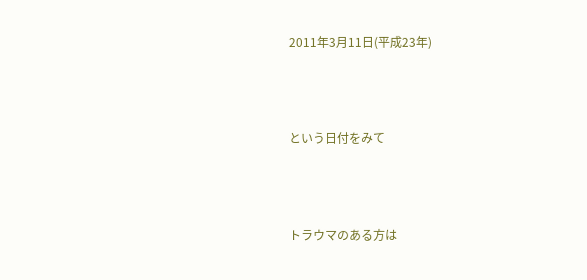2011年3月11日(平成23年)



という日付をみて



トラウマのある方は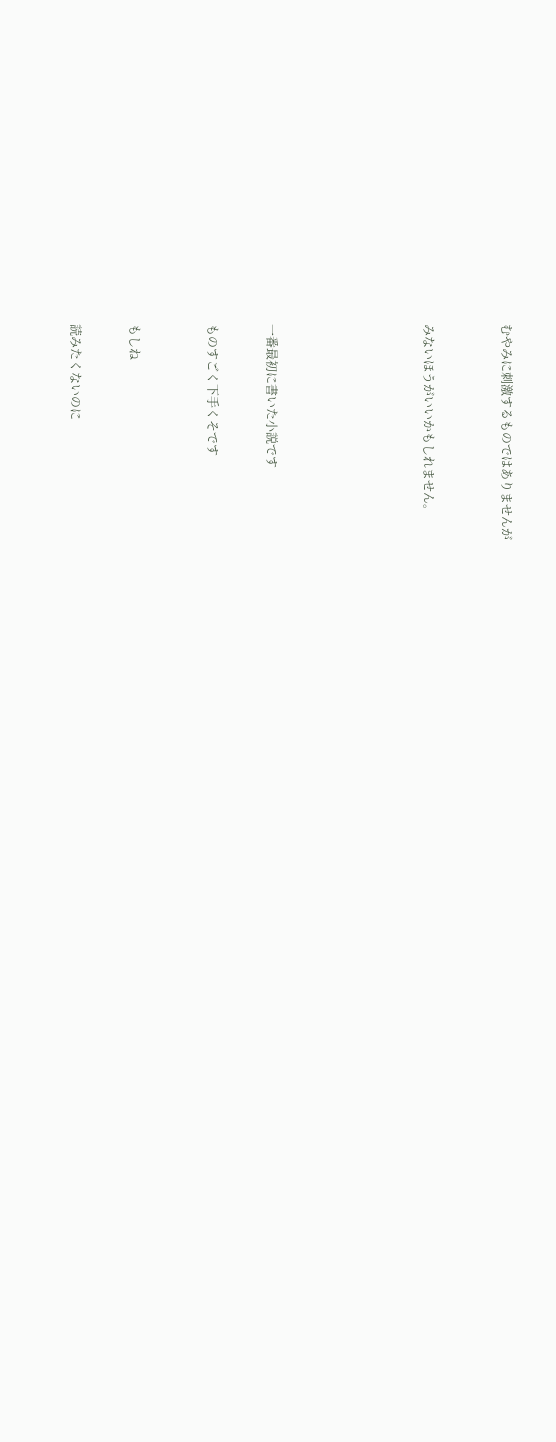むやみに刺激するものではありませんが



みないほうがいいかもしれません。







一番最初に書いた小説です


ものすごく下手くそです



もしね


読みたくないのに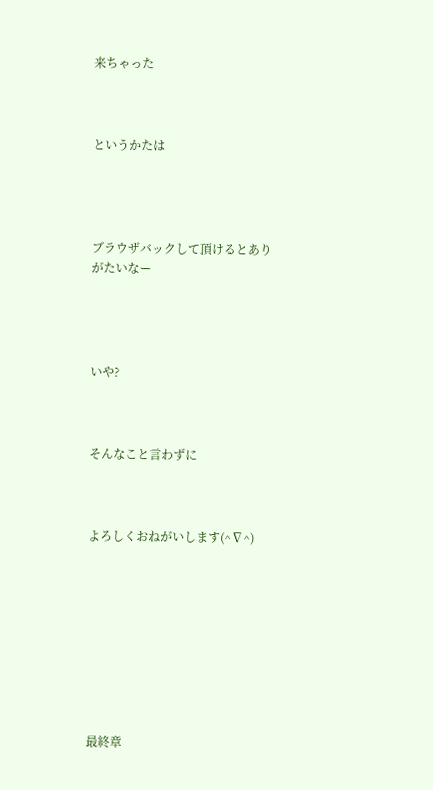来ちゃった



というかたは




ブラウザバックして頂けるとありがたいなー




いや?



そんなこと言わずに



よろしくおねがいします(^∇^)









最終章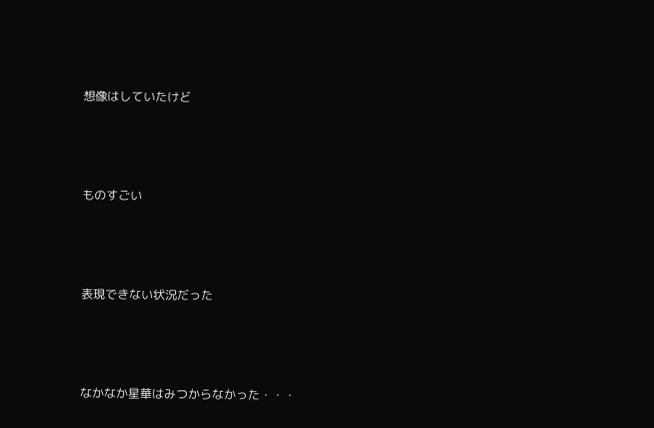想像はしていたけど



ものすごい



表現できない状況だった



なかなか星華はみつからなかった・・・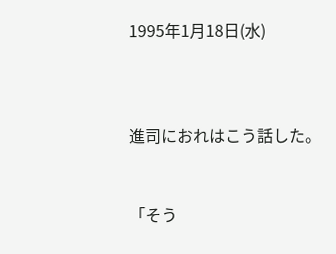1995年1月18日(水)



進司におれはこう話した。


「そう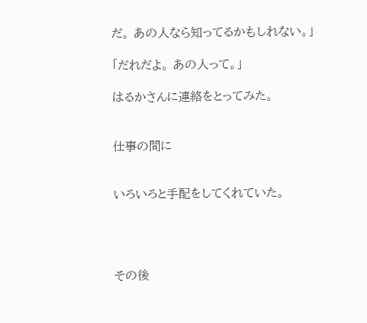だ。 あの人なら知ってるかもしれない。」

「だれだよ。 あの人って。」

はるかさんに連絡をとってみた。


仕事の間に


いろいろと手配をしてくれていた。




その後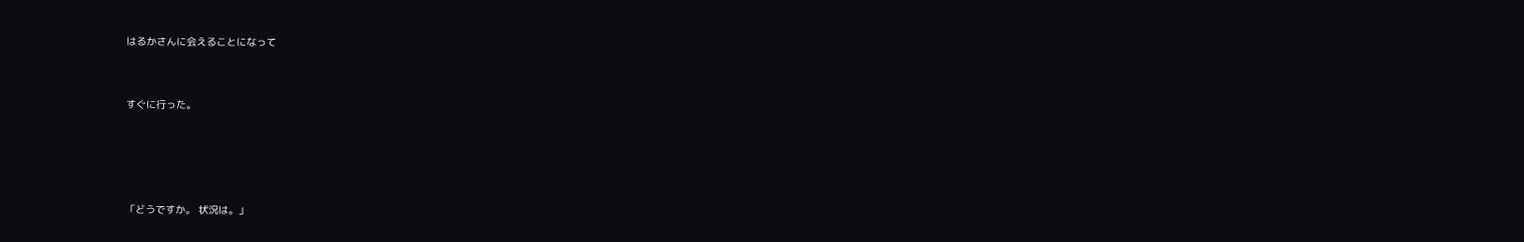はるかさんに会えることになって


すぐに行った。




「どうですか。 状況は。」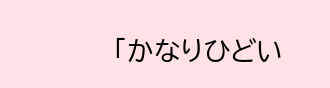「かなりひどい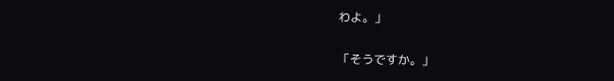わよ。」

「そうですか。」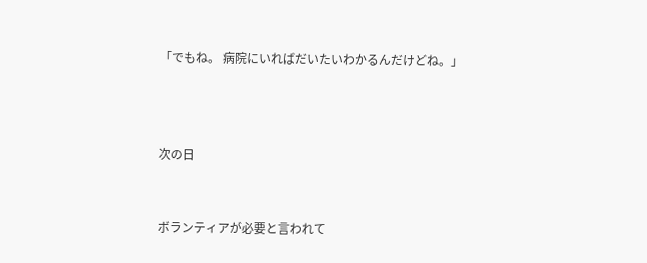「でもね。 病院にいればだいたいわかるんだけどね。」



次の日


ボランティアが必要と言われて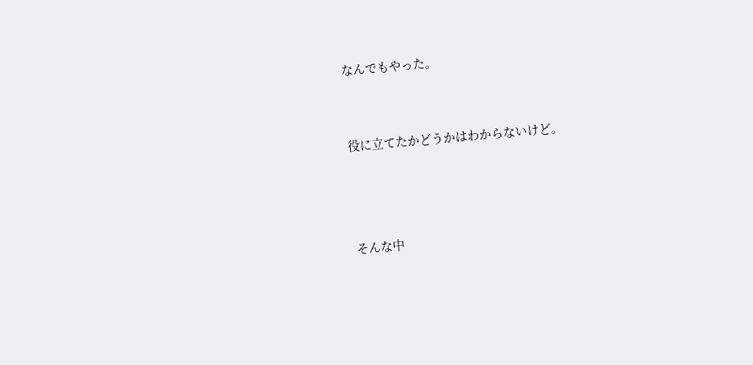なんでもやった。


役に立てたかどうかはわからないけど。



そんな中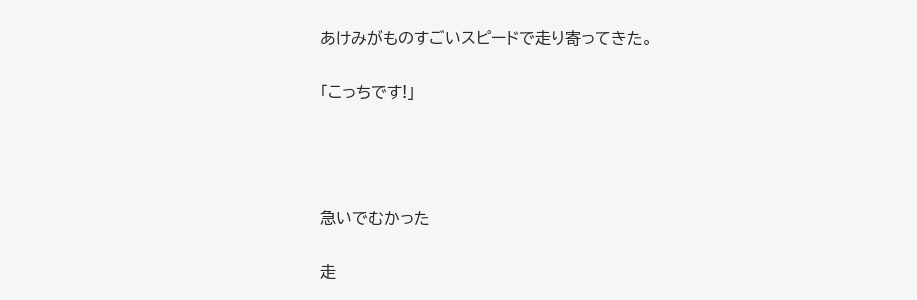あけみがものすごいスピードで走り寄ってきた。


「こっちです!」






急いでむかった


走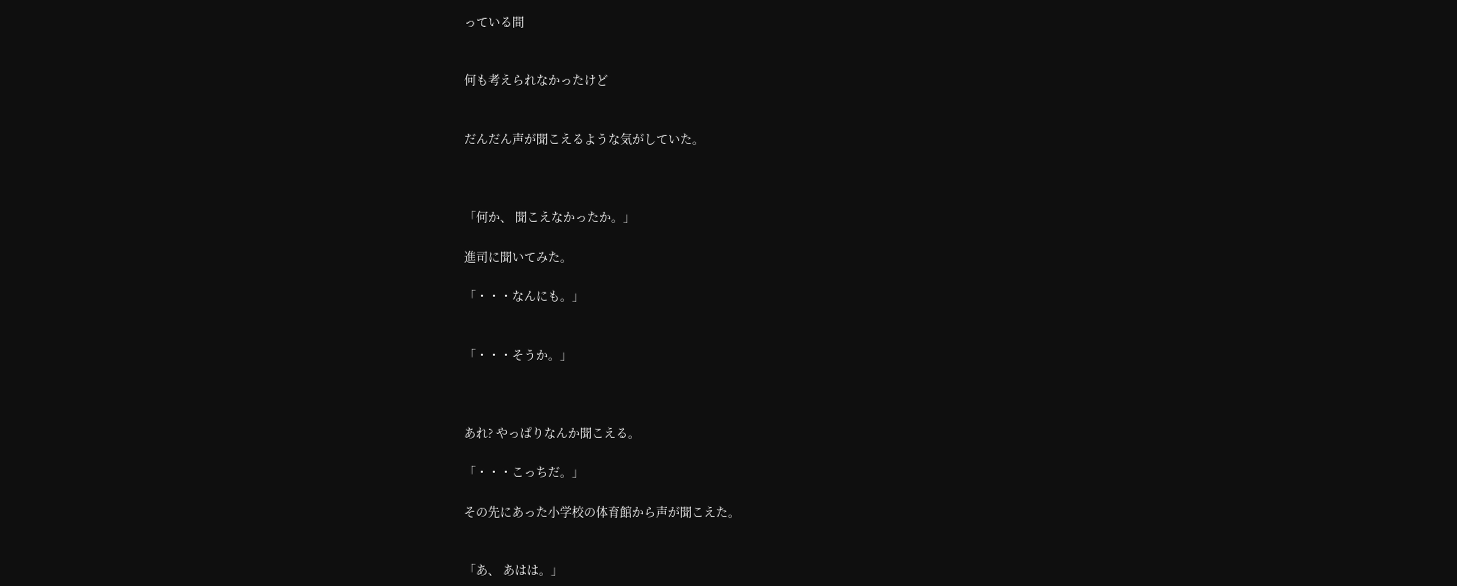っている間


何も考えられなかったけど


だんだん声が聞こえるような気がしていた。



「何か、 聞こえなかったか。」

進司に聞いてみた。

「・・・なんにも。」


「・・・そうか。」



あれ? やっぱりなんか聞こえる。

「・・・こっちだ。」

その先にあった小学校の体育館から声が聞こえた。


「あ、 あはは。」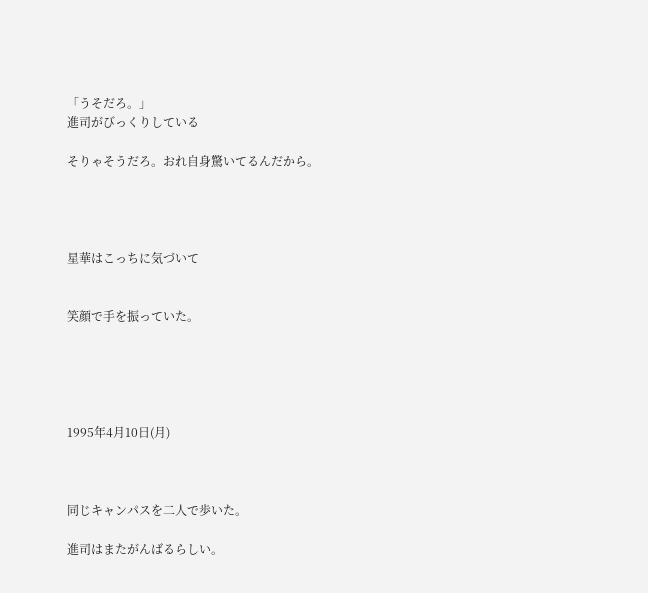「うそだろ。」
進司がびっくりしている

そりゃそうだろ。おれ自身驚いてるんだから。




星華はこっちに気づいて


笑顔で手を振っていた。





1995年4月10日(月)



同じキャンパスを二人で歩いた。

進司はまたがんばるらしい。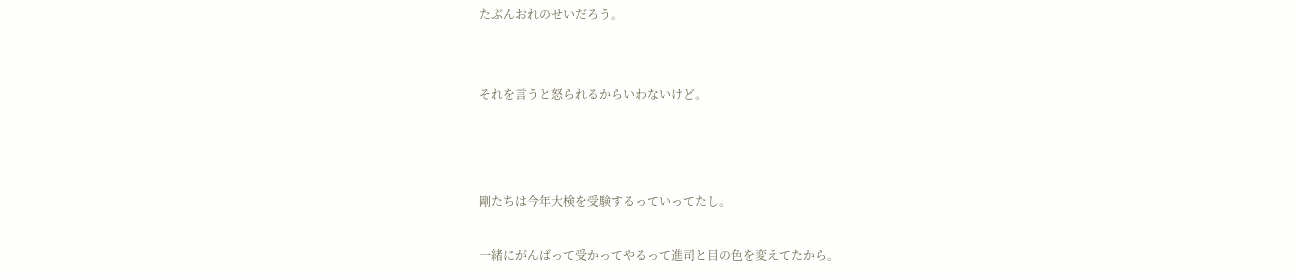たぶんおれのせいだろう。


それを言うと怒られるからいわないけど。



剛たちは今年大検を受験するっていってたし。

一緒にがんばって受かってやるって進司と目の色を変えてたから。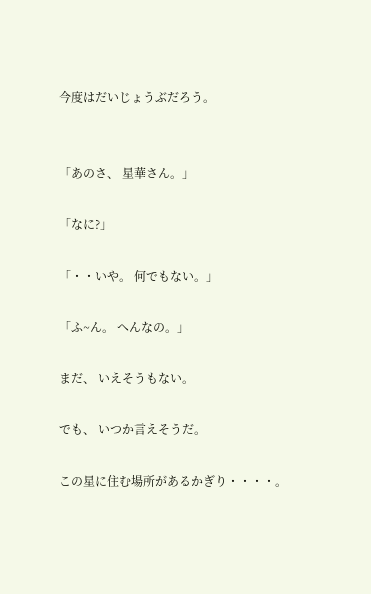今度はだいじょうぶだろう。


「あのさ、 星華さん。」

「なに?」

「・・いや。 何でもない。」

「ふ~ん。 へんなの。」

まだ、 いえそうもない。

でも、 いつか言えそうだ。

この星に住む場所があるかぎり・・・・。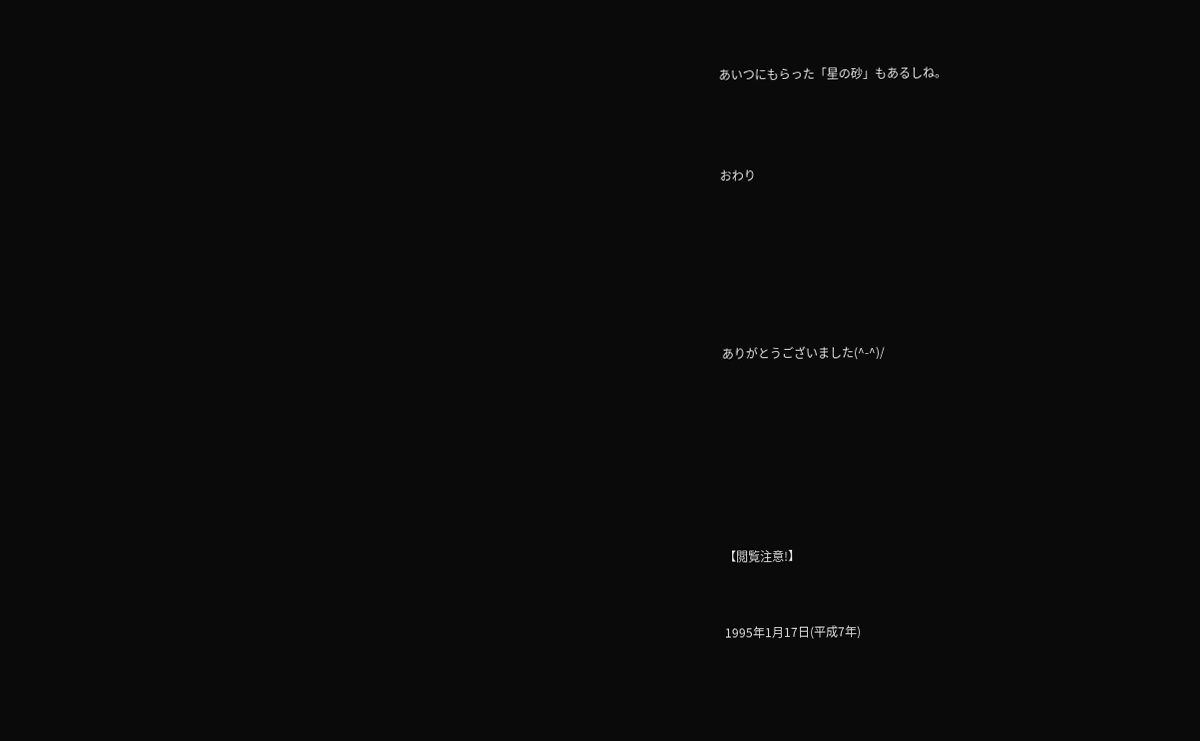あいつにもらった「星の砂」もあるしね。



おわり






ありがとうございました(^-^)/







【閲覧注意!】


1995年1月17日(平成7年)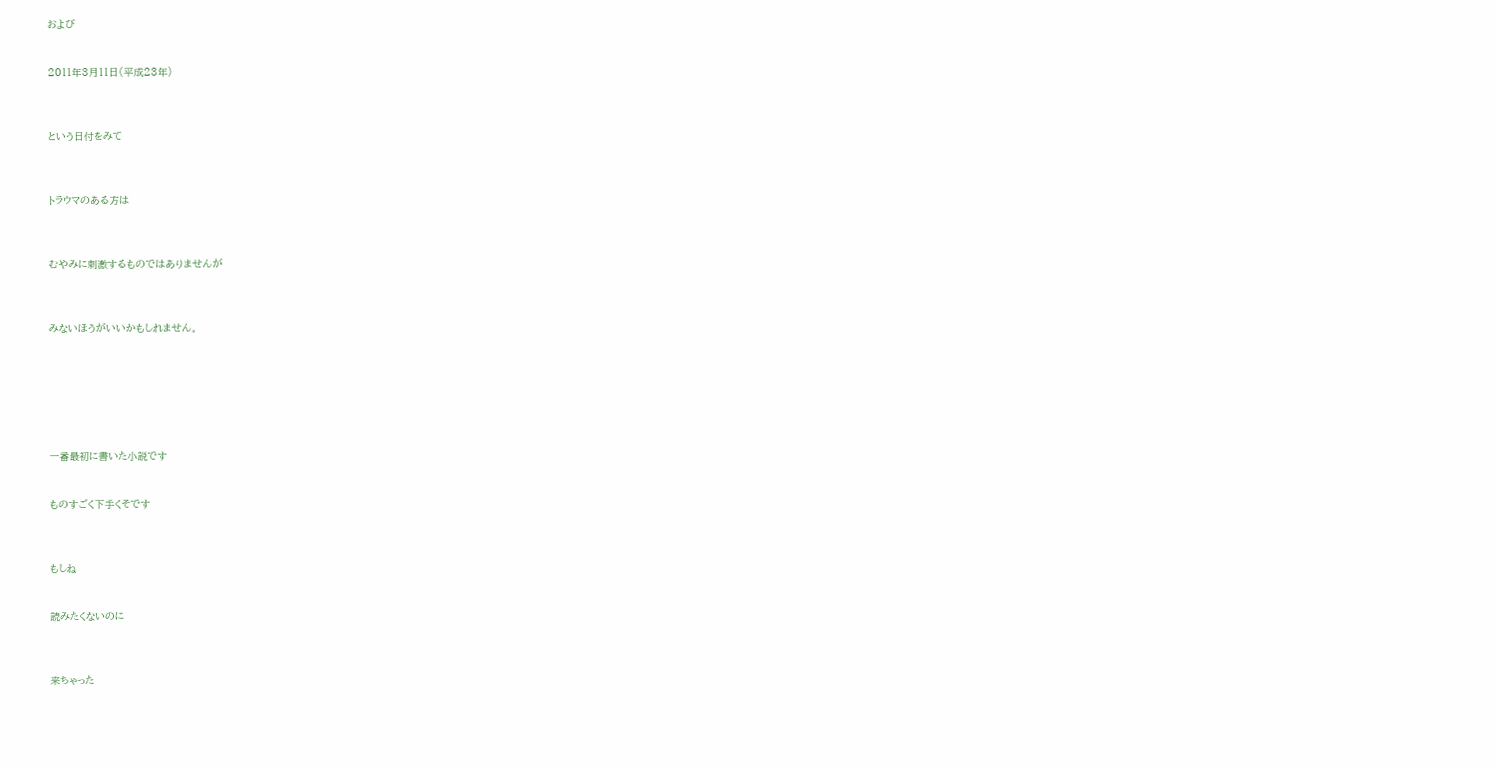および


2011年3月11日(平成23年)



という日付をみて



トラウマのある方は



むやみに刺激するものではありませんが



みないほうがいいかもしれません。







一番最初に書いた小説です


ものすごく下手くそです



もしね


読みたくないのに



来ちゃった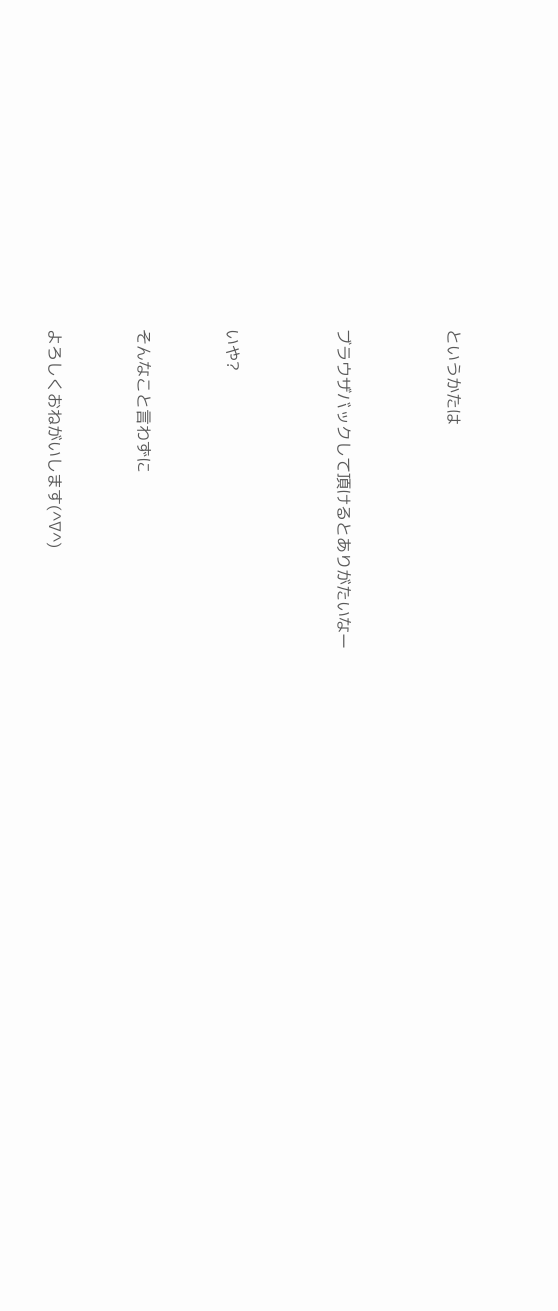というかたは




ブラウザバックして頂けるとありがたいなー




いや?



そんなこと言わずに



よろしくおねがいします(^∇^)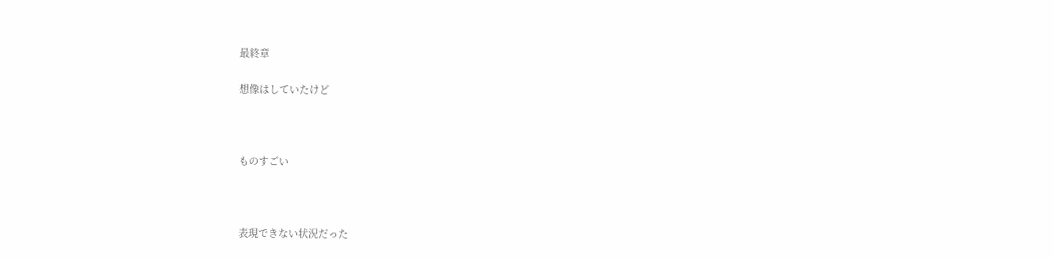最終章

想像はしていたけど



ものすごい



表現できない状況だった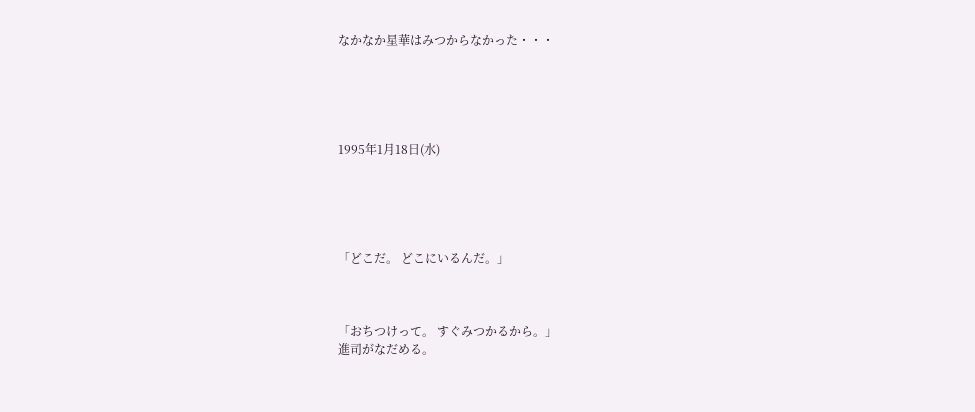なかなか星華はみつからなかった・・・





1995年1月18日(水)





「どこだ。 どこにいるんだ。」



「おちつけって。 すぐみつかるから。」
進司がなだめる。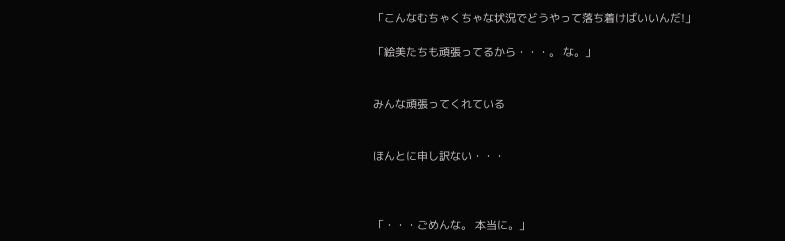「こんなむちゃくちゃな状況でどうやって落ち着けばいいんだ!」

「絵美たちも頑張ってるから・・・。 な。」


みんな頑張ってくれている


ほんとに申し訳ない・・・



「・・・ごめんな。 本当に。」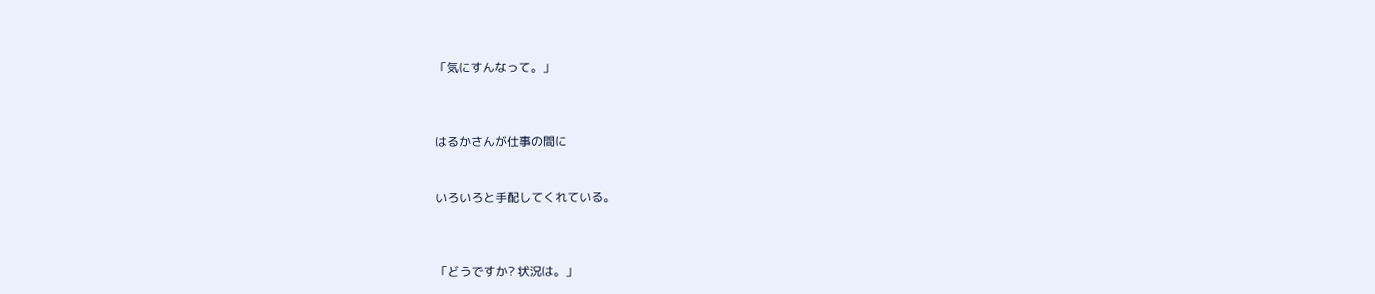「気にすんなって。」



はるかさんが仕事の間に


いろいろと手配してくれている。



「どうですか? 状況は。」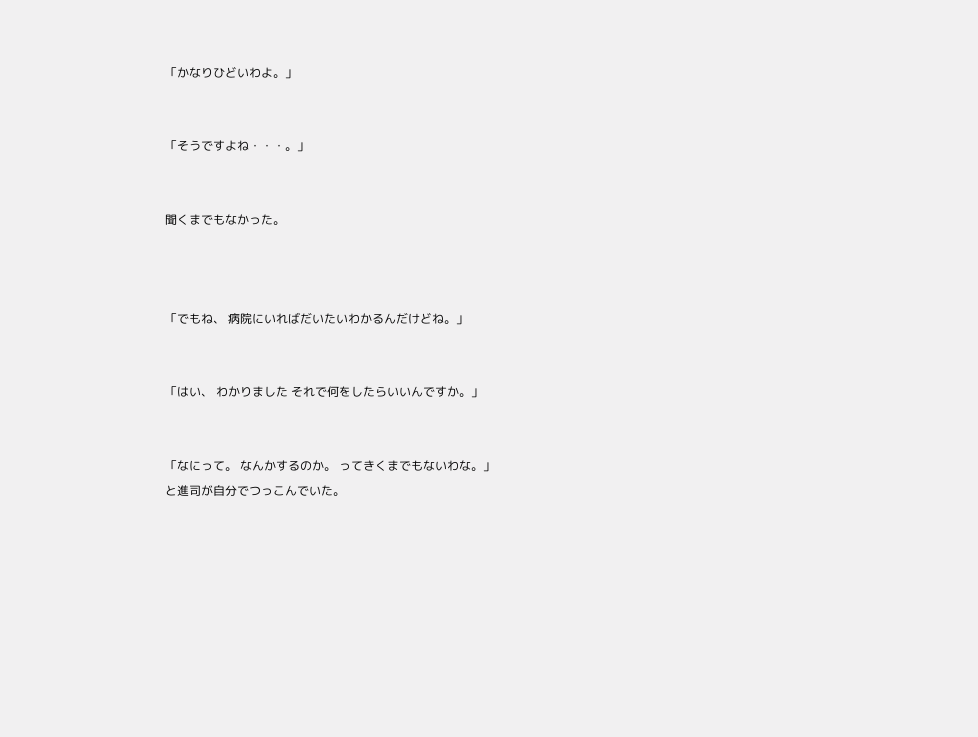「かなりひどいわよ。」


「そうですよね・・・。」


聞くまでもなかった。



「でもね、 病院にいればだいたいわかるんだけどね。」


「はい、 わかりました それで何をしたらいいんですか。」


「なにって。 なんかするのか。 ってきくまでもないわな。」
と進司が自分でつっこんでいた。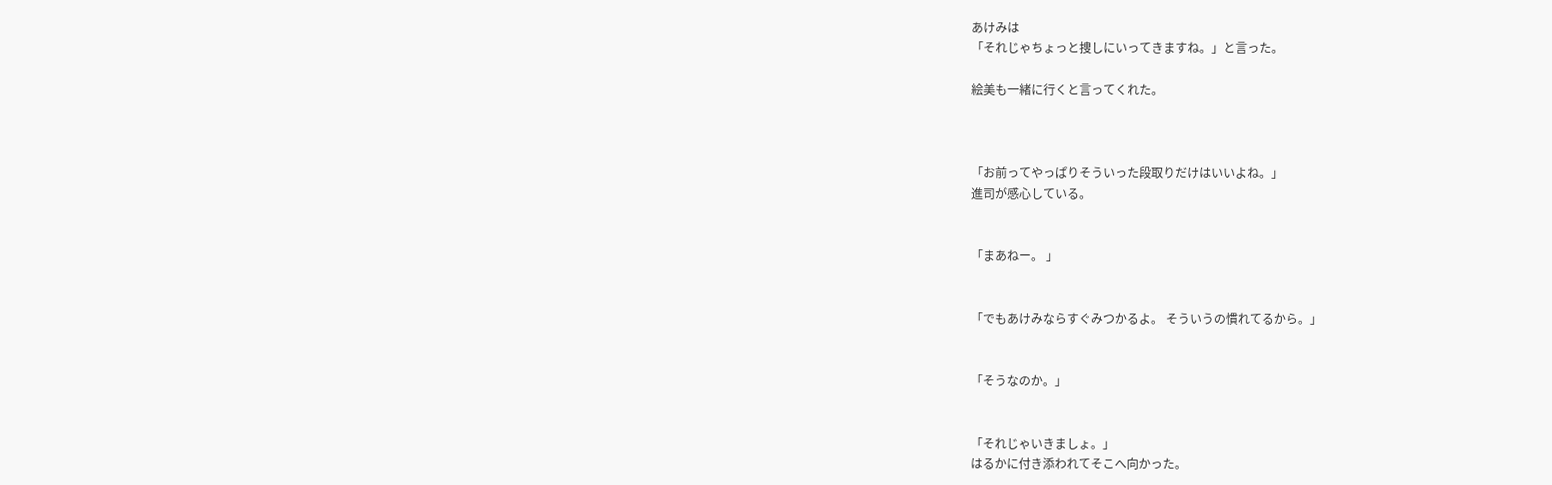あけみは
「それじゃちょっと捜しにいってきますね。」と言った。

絵美も一緒に行くと言ってくれた。



「お前ってやっぱりそういった段取りだけはいいよね。」
進司が感心している。


「まあねー。 」


「でもあけみならすぐみつかるよ。 そういうの慣れてるから。」


「そうなのか。」


「それじゃいきましょ。」
はるかに付き添われてそこへ向かった。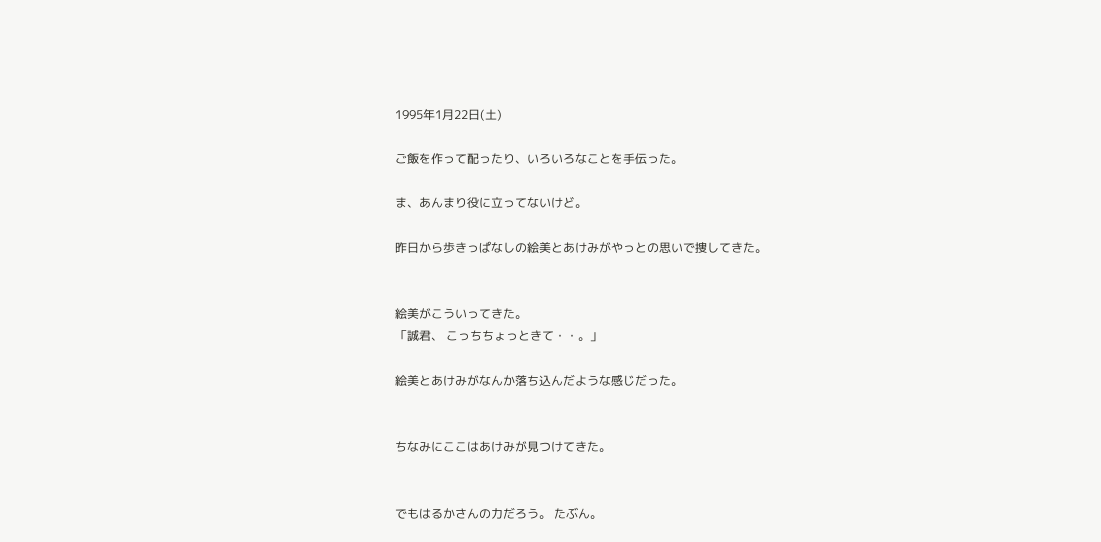1995年1月22日(土)

ご飯を作って配ったり、いろいろなことを手伝った。

ま、あんまり役に立ってないけど。

昨日から歩きっぱなしの絵美とあけみがやっとの思いで捜してきた。


絵美がこういってきた。
「誠君、 こっちちょっときて・・。」

絵美とあけみがなんか落ち込んだような感じだった。


ちなみにここはあけみが見つけてきた。


でもはるかさんの力だろう。 たぶん。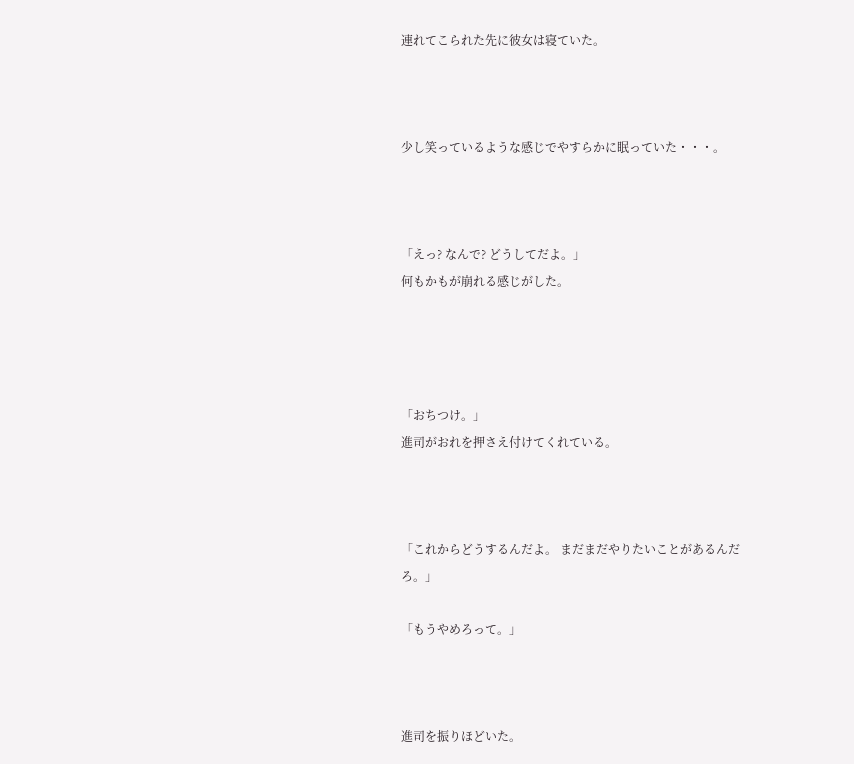連れてこられた先に彼女は寝ていた。



少し笑っているような感じでやすらかに眠っていた・・・。



「えっ? なんで? どうしてだよ。」
何もかもが崩れる感じがした。




「おちつけ。」
進司がおれを押さえ付けてくれている。



「これからどうするんだよ。 まだまだやりたいことがあるんだろ。」

「もうやめろって。」



進司を振りほどいた。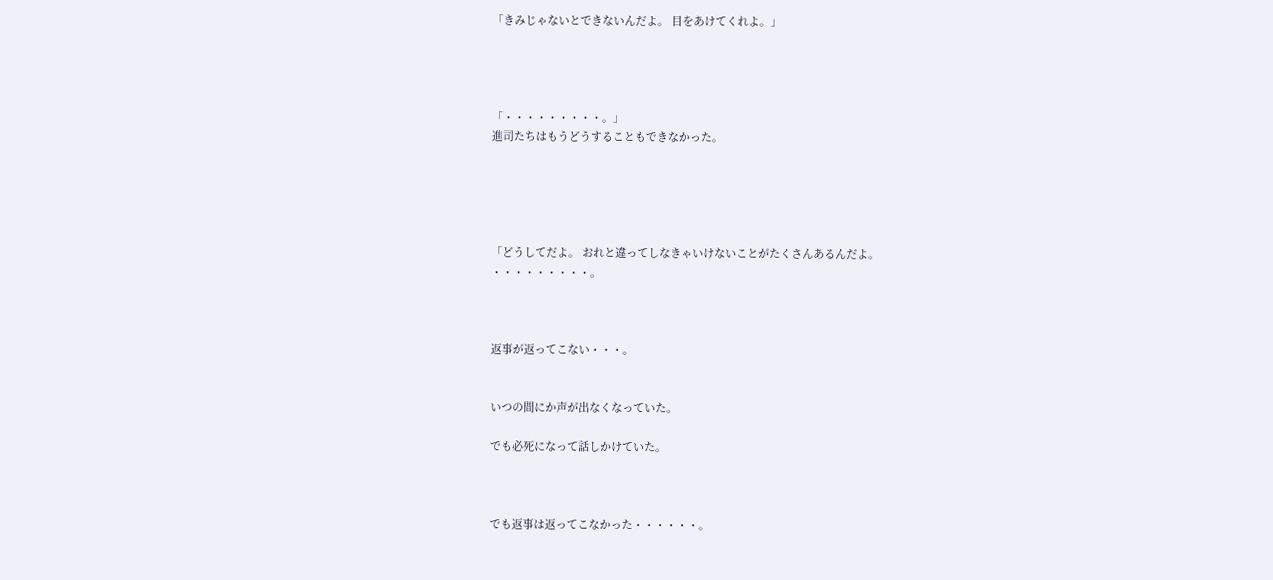「きみじゃないとできないんだよ。 目をあけてくれよ。」




「・・・・・・・・・。」
進司たちはもうどうすることもできなかった。





「どうしてだよ。 おれと違ってしなきゃいけないことがたくさんあるんだよ。
・・・・・・・・・。



返事が返ってこない・・・。


いつの間にか声が出なくなっていた。

でも必死になって話しかけていた。



でも返事は返ってこなかった・・・・・・。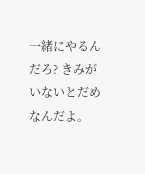一緒にやるんだろ? きみがいないとだめなんだよ。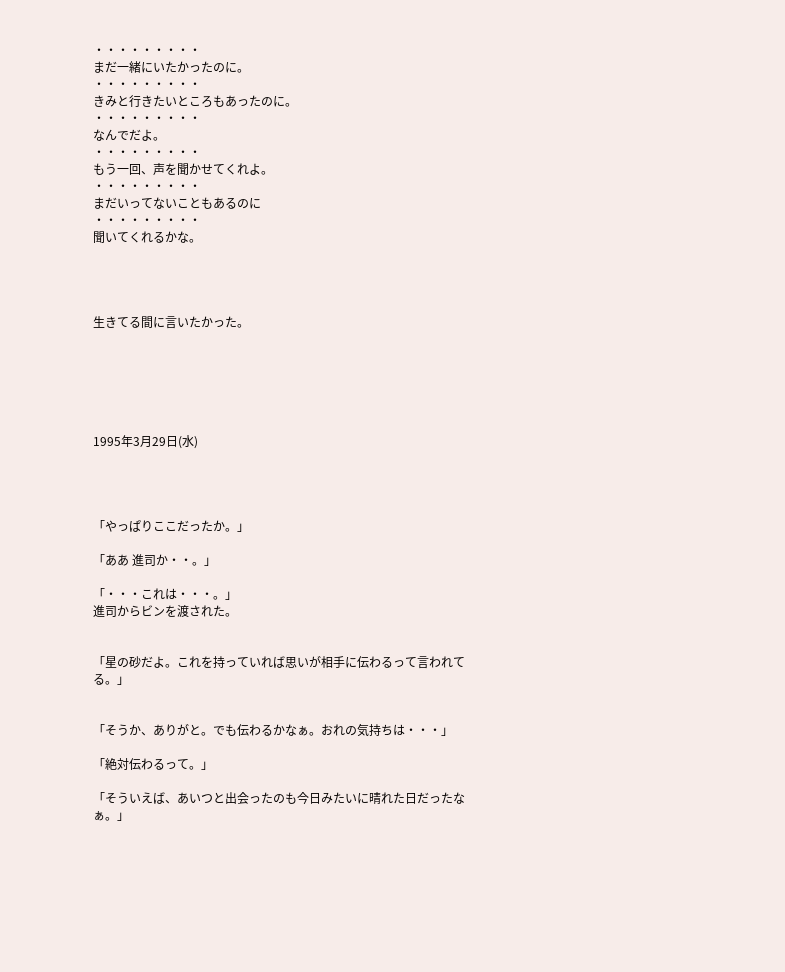・・・・・・・・・
まだ一緒にいたかったのに。
・・・・・・・・・
きみと行きたいところもあったのに。
・・・・・・・・・
なんでだよ。
・・・・・・・・・
もう一回、声を聞かせてくれよ。
・・・・・・・・・
まだいってないこともあるのに
・・・・・・・・・
聞いてくれるかな。




生きてる間に言いたかった。






1995年3月29日(水)




「やっぱりここだったか。」

「ああ 進司か・・。」

「・・・これは・・・。」
進司からビンを渡された。


「星の砂だよ。これを持っていれば思いが相手に伝わるって言われてる。」


「そうか、ありがと。でも伝わるかなぁ。おれの気持ちは・・・」

「絶対伝わるって。」

「そういえば、あいつと出会ったのも今日みたいに晴れた日だったなぁ。」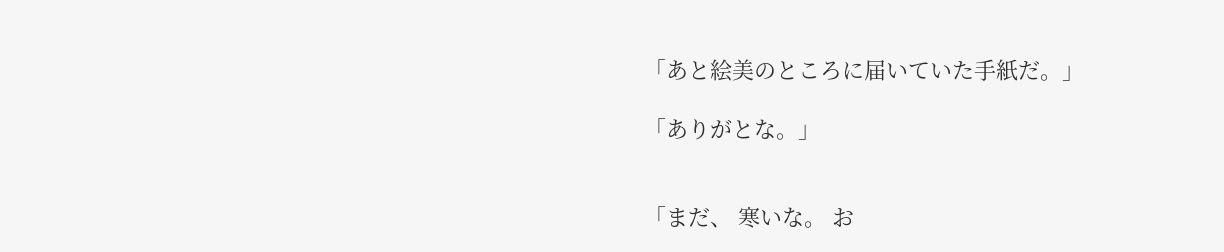「あと絵美のところに届いていた手紙だ。」

「ありがとな。」


「まだ、 寒いな。 お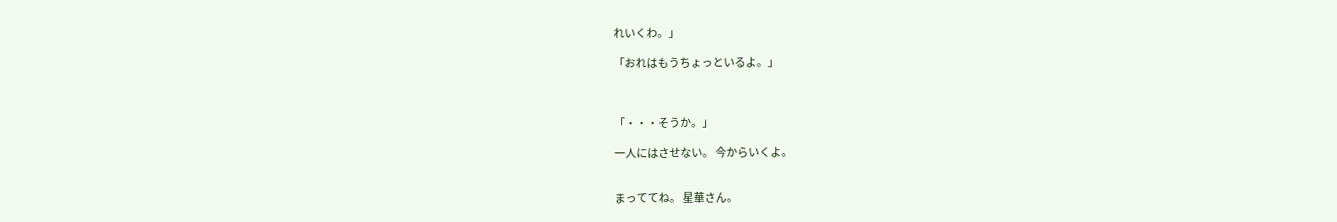れいくわ。」

「おれはもうちょっといるよ。」



「・・・そうか。」

一人にはさせない。 今からいくよ。


まっててね。 星華さん。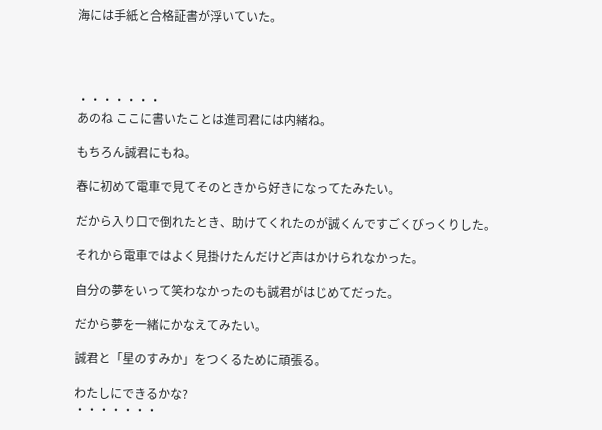海には手紙と合格証書が浮いていた。




・・・・・・・
あのね ここに書いたことは進司君には内緒ね。

もちろん誠君にもね。

春に初めて電車で見てそのときから好きになってたみたい。

だから入り口で倒れたとき、助けてくれたのが誠くんですごくびっくりした。

それから電車ではよく見掛けたんだけど声はかけられなかった。

自分の夢をいって笑わなかったのも誠君がはじめてだった。

だから夢を一緒にかなえてみたい。

誠君と「星のすみか」をつくるために頑張る。

わたしにできるかな?
・・・・・・・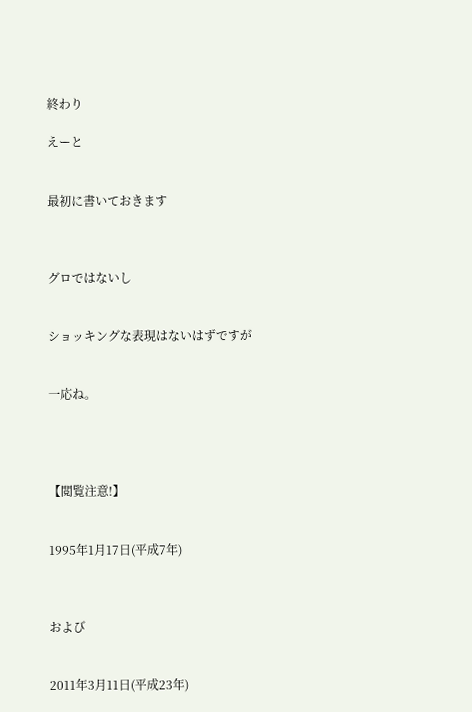終わり

えーと


最初に書いておきます



グロではないし


ショッキングな表現はないはずですが


一応ね。




【閲覧注意!】


1995年1月17日(平成7年)



および


2011年3月11日(平成23年)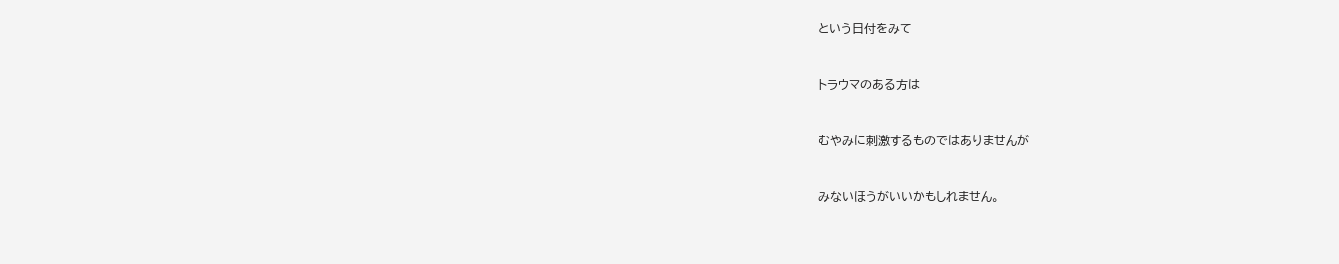という日付をみて



トラウマのある方は



むやみに刺激するものではありませんが



みないほうがいいかもしれません。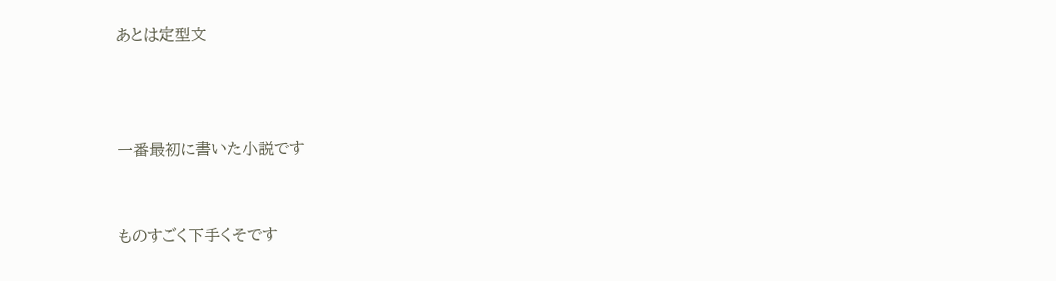あとは定型文



一番最初に書いた小説です


ものすごく下手くそです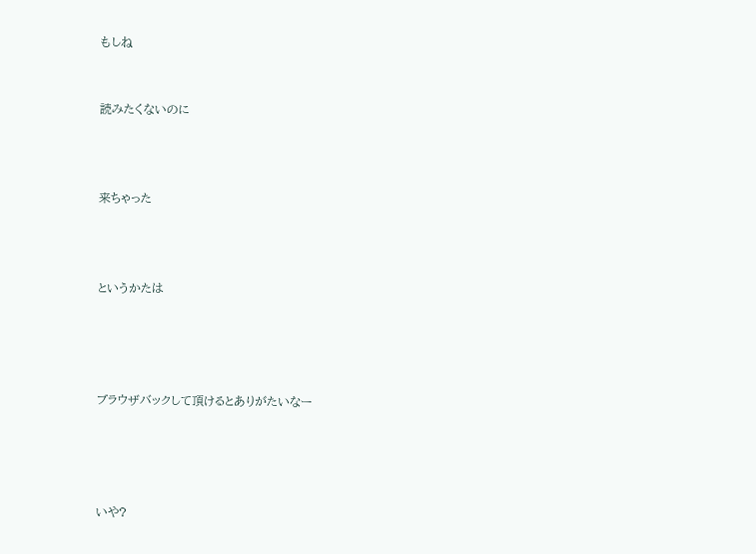もしね


読みたくないのに



来ちゃった



というかたは




ブラウザバックして頂けるとありがたいなー




いや?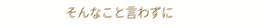そんなこと言わずに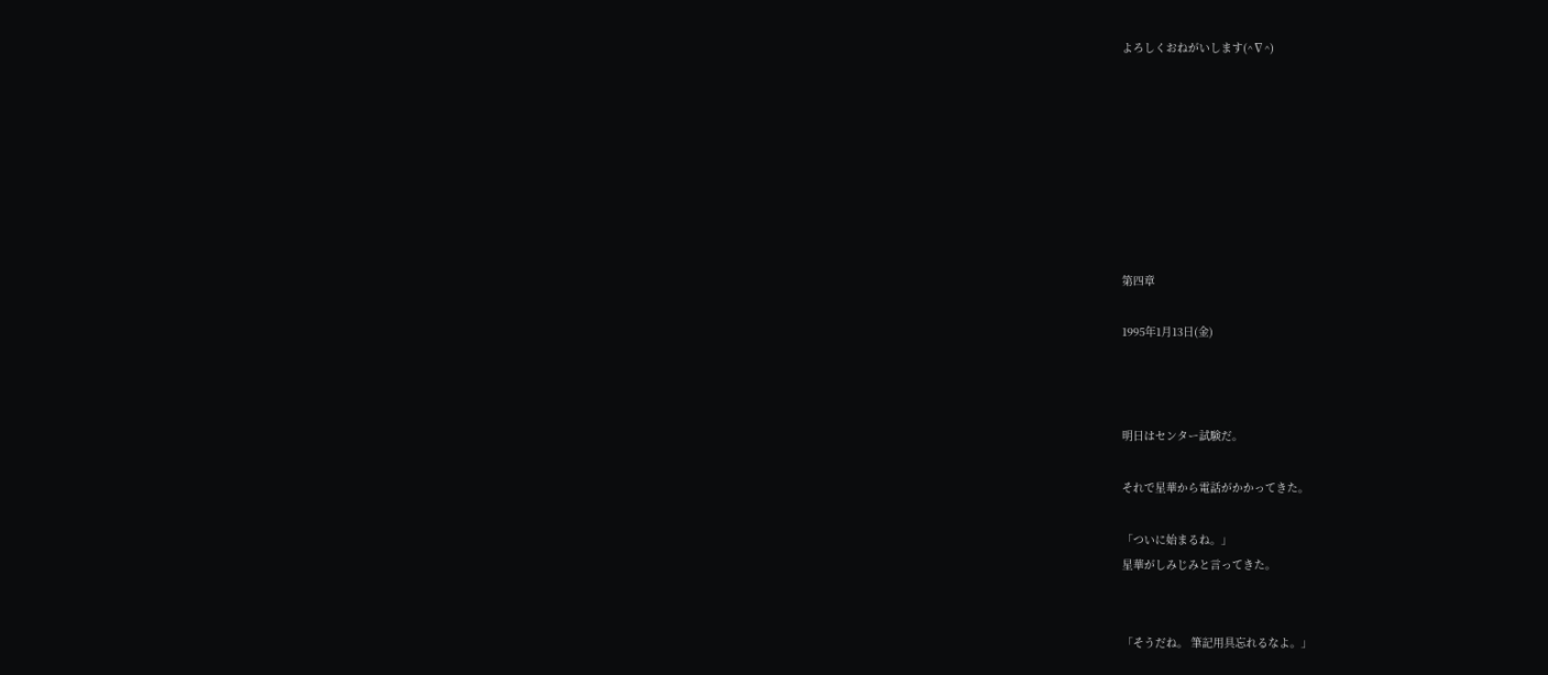よろしくおねがいします(^∇^)








第四章

1995年1月13日(金)



明日はセンター試験だ。

それで星華から電話がかかってきた。

「ついに始まるね。」
星華がしみじみと言ってきた。


「そうだね。 筆記用具忘れるなよ。」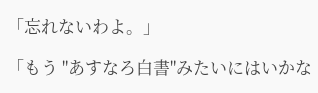「忘れないわよ。」

「もう "あすなろ白書"みたいにはいかな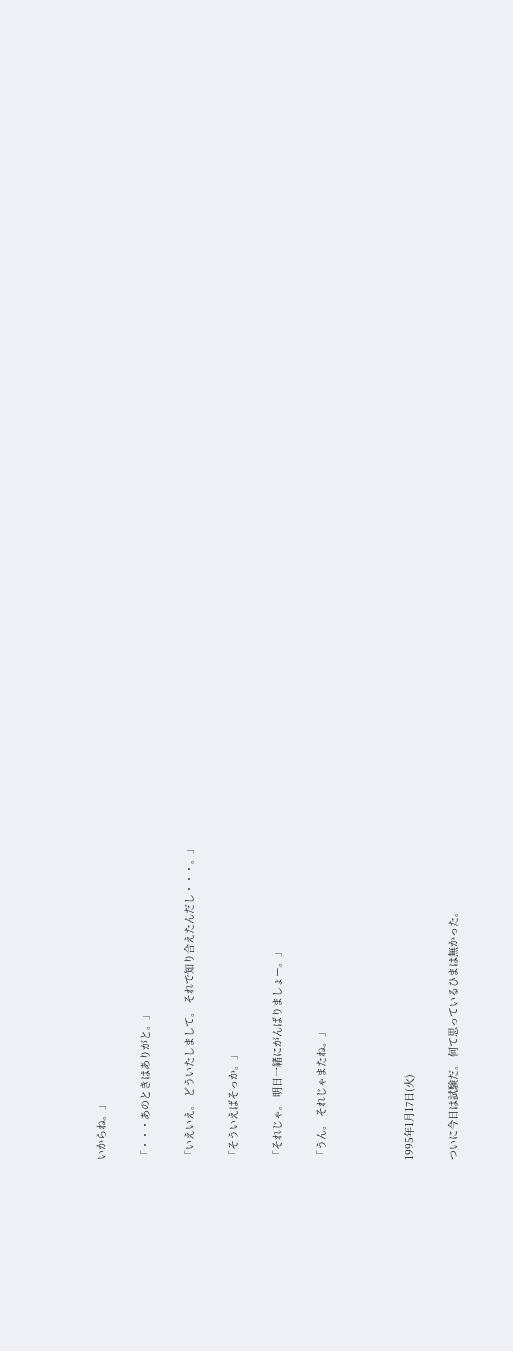いからね。」

「・・・あのときはありがと。」

「いえいえ。 どういたしまして。 それで知り合えたんだし・・・。」

「そういえばそっか。」

「それじゃ。 明日一緒にがんばりましょー。」

「うん。 それじゃまたね。」



1995年1月17日(火)

ついに今日は試験だ。 何て思っているひまは無かった。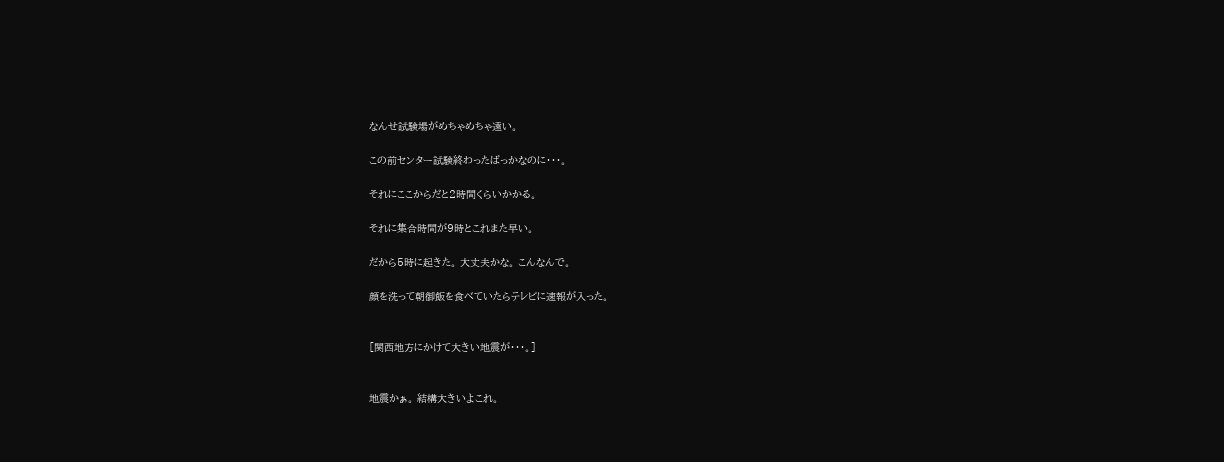なんせ試験場がめちゃめちゃ遠い。

この前センター試験終わったばっかなのに・・・。

それにここからだと2時間くらいかかる。

それに集合時間が9時とこれまた早い。

だから5時に起きた。 大丈夫かな。 こんなんで。

顔を洗って朝御飯を食べていたらテレビに速報が入った。


[関西地方にかけて大きい地震が・・・。]


地震かぁ。 結構大きいよこれ。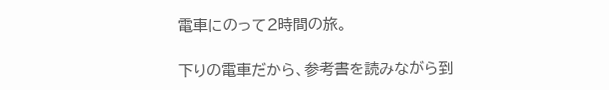電車にのって2時間の旅。

下りの電車だから、参考書を読みながら到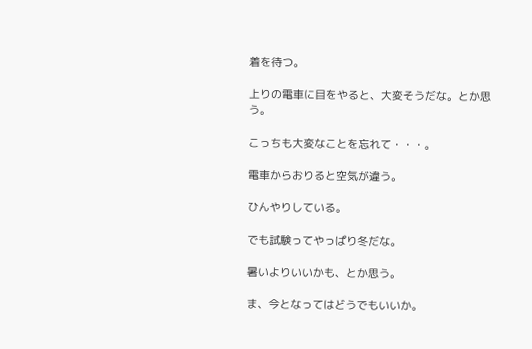着を待つ。

上りの電車に目をやると、大変そうだな。とか思う。

こっちも大変なことを忘れて・・・。

電車からおりると空気が違う。

ひんやりしている。

でも試験ってやっぱり冬だな。

暑いよりいいかも、とか思う。

ま、今となってはどうでもいいか。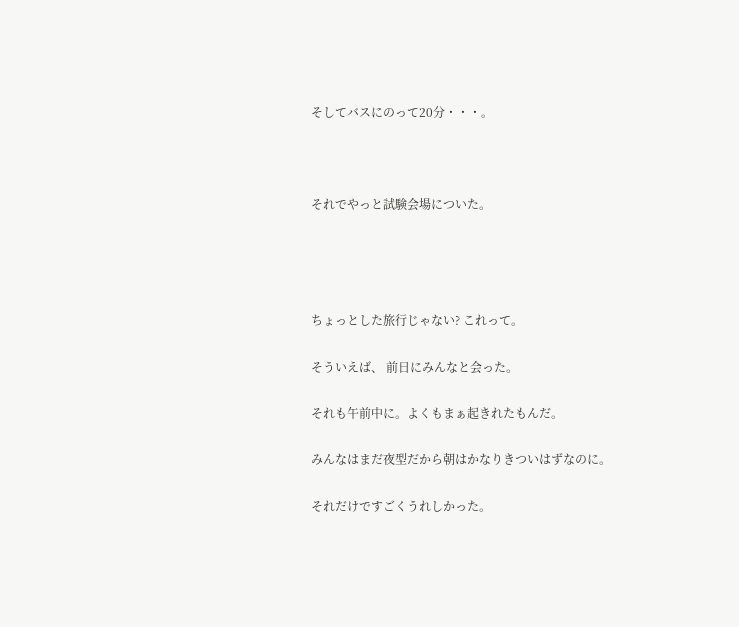そしてバスにのって20分・・・。



それでやっと試験会場についた。




ちょっとした旅行じゃない? これって。

そういえば、 前日にみんなと会った。

それも午前中に。よくもまぁ起きれたもんだ。

みんなはまだ夜型だから朝はかなりきついはずなのに。

それだけですごくうれしかった。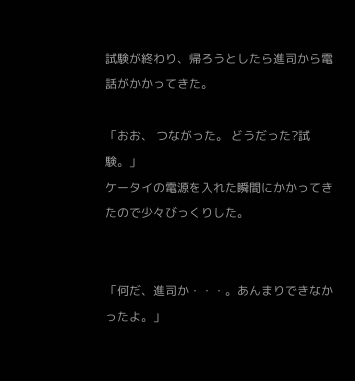試験が終わり、帰ろうとしたら進司から電話がかかってきた。

「おお、 つながった。 どうだった?試験。」
ケータイの電源を入れた瞬間にかかってきたので少々びっくりした。


「何だ、進司か・・・。あんまりできなかったよ。」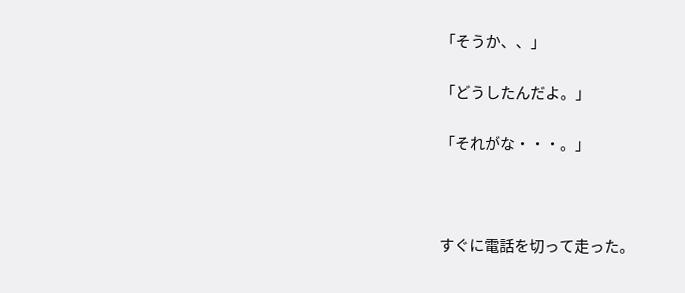「そうか、、」

「どうしたんだよ。」

「それがな・・・。」



すぐに電話を切って走った。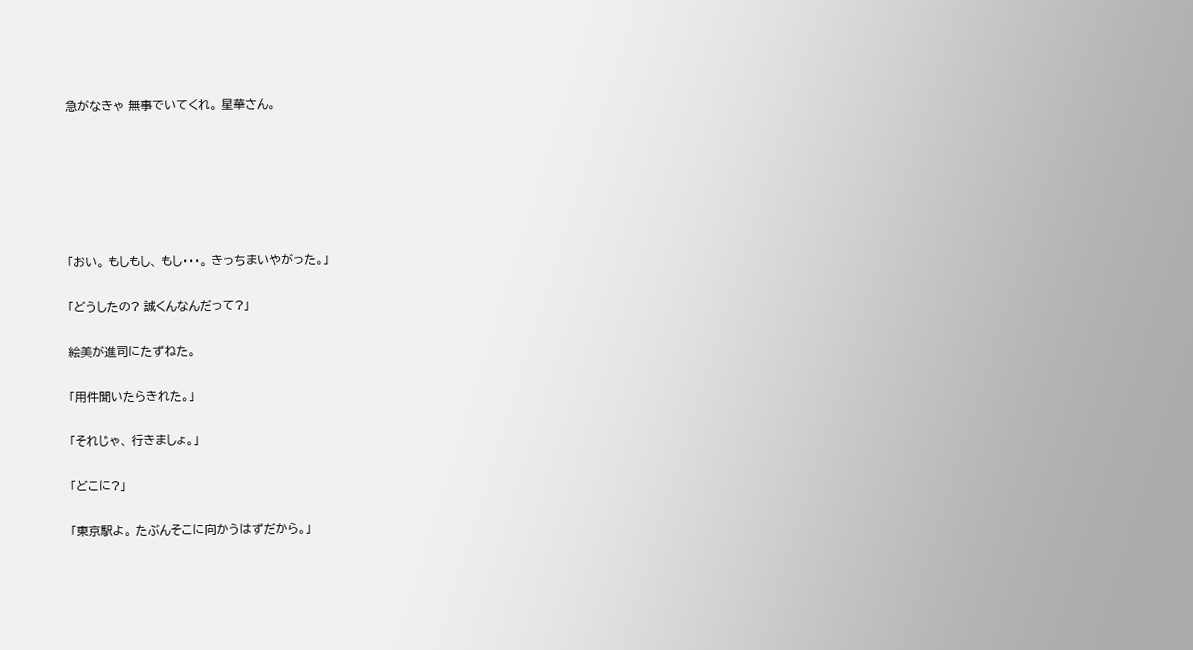急がなきゃ 無事でいてくれ。 星華さん。






「おい。 もしもし、 もし・・・。 きっちまいやがった。」

「どうしたの? 誠くんなんだって?」

絵美が進司にたずねた。

「用件聞いたらきれた。」

「それじゃ、 行きましょ。」

「どこに?」

「東京駅よ。 たぶんそこに向かうはずだから。」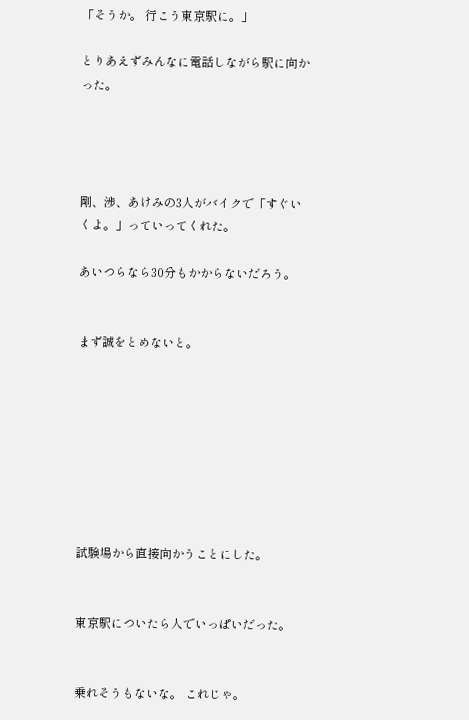「そうか。 行こう東京駅に。」

とりあえずみんなに電話しながら駅に向かった。




剛、渉、あけみの3人がバイクで「すぐいくよ。」っていってくれた。

あいつらなら30分もかからないだろう。


まず誠をとめないと。








試験場から直接向かうことにした。


東京駅についたら人でいっぱいだった。


乗れそうもないな。 これじゃ。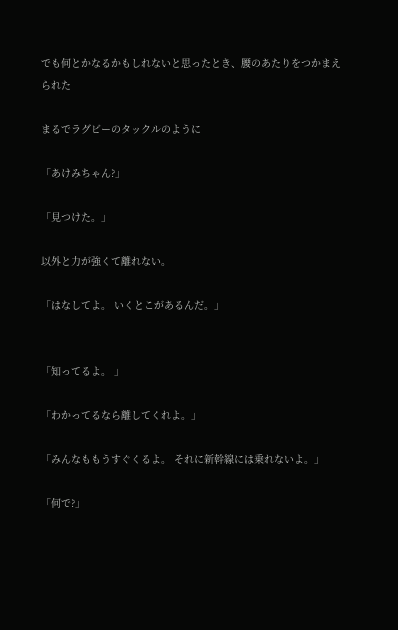でも何とかなるかもしれないと思ったとき、腰のあたりをつかまえられた

まるでラグビーのタックルのように

「あけみちゃん?」

「見つけた。」

以外と力が強くて離れない。

「はなしてよ。 いくとこがあるんだ。」


「知ってるよ。 」

「わかってるなら離してくれよ。」

「みんなももうすぐくるよ。 それに新幹線には乗れないよ。」

「何で?」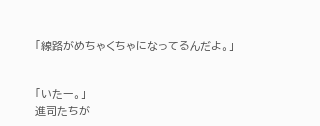「線路がめちゃくちゃになってるんだよ。」


「いたー。」
進司たちが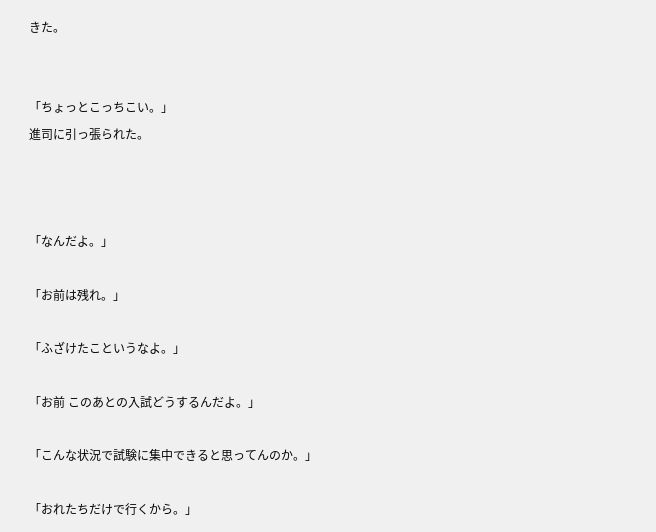きた。


「ちょっとこっちこい。」
進司に引っ張られた。



「なんだよ。」

「お前は残れ。」

「ふざけたこというなよ。」

「お前 このあとの入試どうするんだよ。」

「こんな状況で試験に集中できると思ってんのか。」

「おれたちだけで行くから。」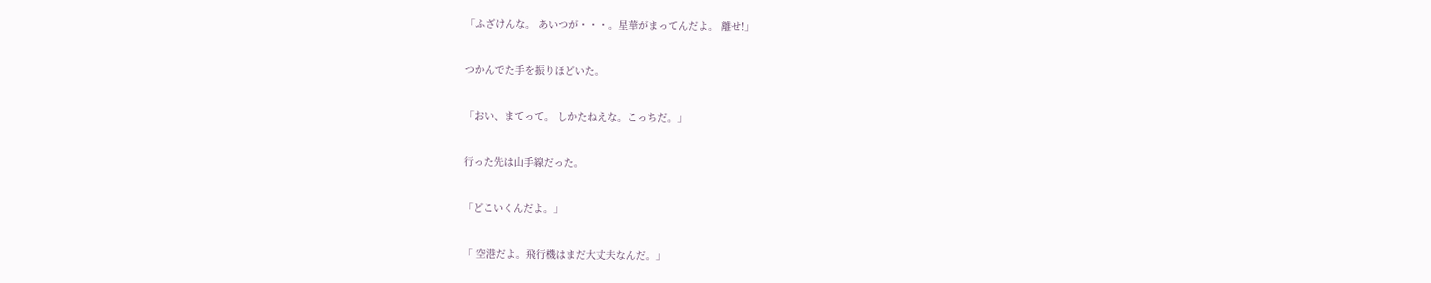「ふざけんな。 あいつが・・・。星華がまってんだよ。 離せ!」

つかんでた手を振りほどいた。

「おい、まてって。 しかたねえな。こっちだ。」

行った先は山手線だった。

「どこいくんだよ。」

「 空港だよ。飛行機はまだ大丈夫なんだ。」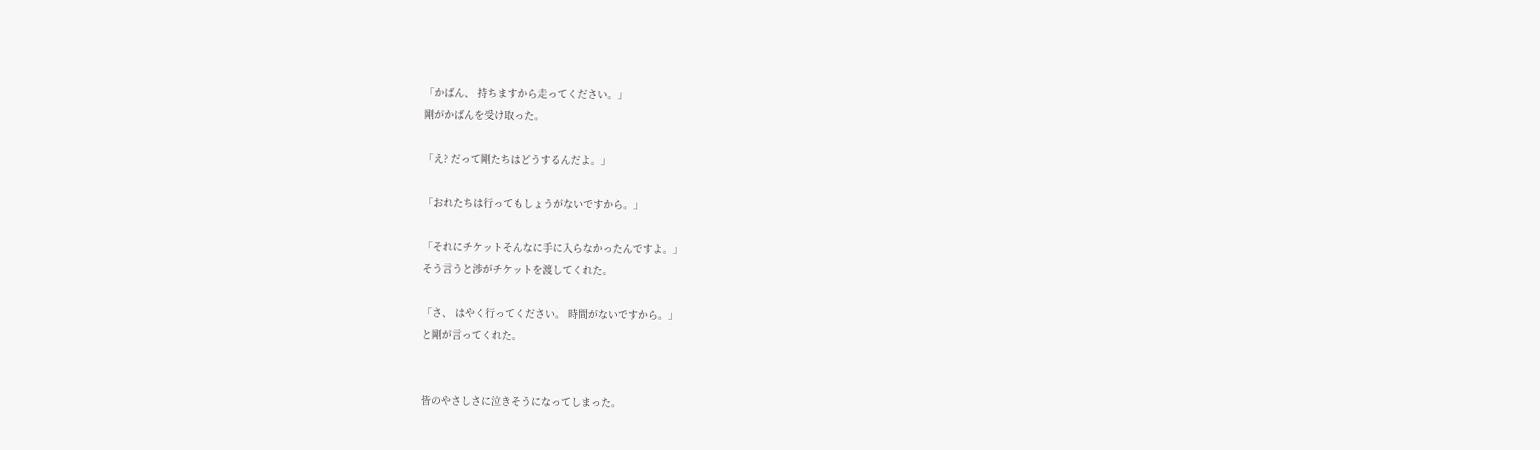「かばん、 持ちますから走ってください。」
剛がかばんを受け取った。

「え? だって剛たちはどうするんだよ。」

「おれたちは行ってもしょうがないですから。」

「それにチケットそんなに手に入らなかったんですよ。」
そう言うと渉がチケットを渡してくれた。

「さ、 はやく行ってください。 時間がないですから。」
と剛が言ってくれた。


皆のやさしさに泣きそうになってしまった。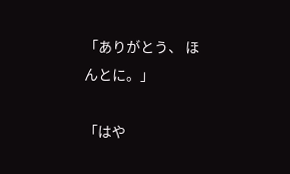「ありがとう、 ほんとに。」

「はや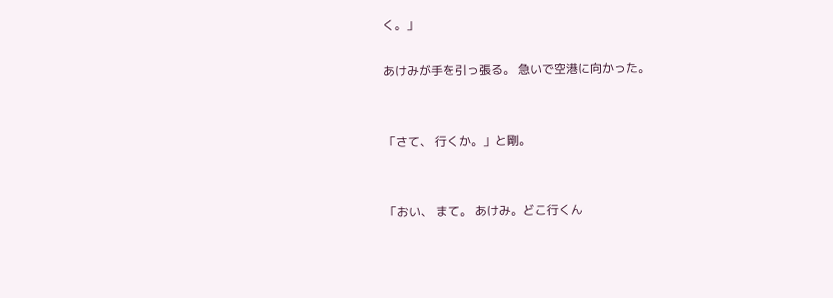く。」

あけみが手を引っ張る。 急いで空港に向かった。


「さて、 行くか。」と剛。


「おい、 まて。 あけみ。どこ行くん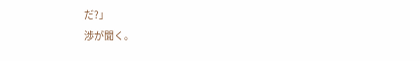だ?」
渉が聞く。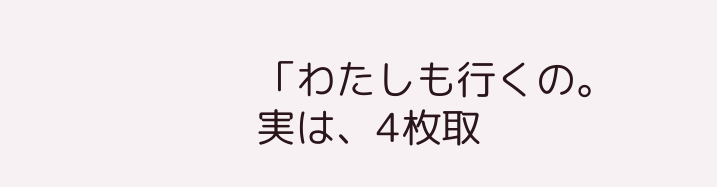「わたしも行くの。実は、4枚取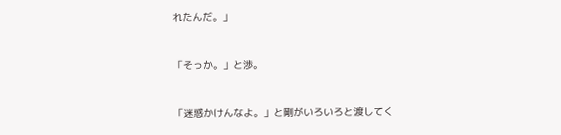れたんだ。」


「そっか。」と渉。


「迷惑かけんなよ。」と剛がいろいろと渡してく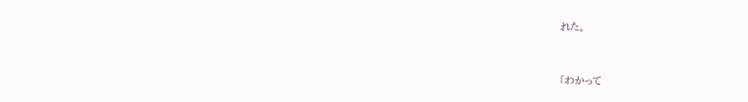れた。


「わかって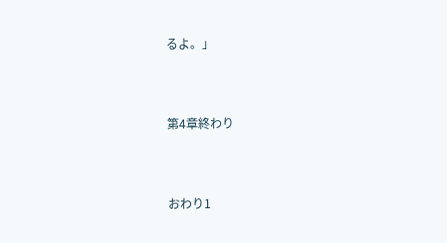るよ。」




第4章終わり




おわり1